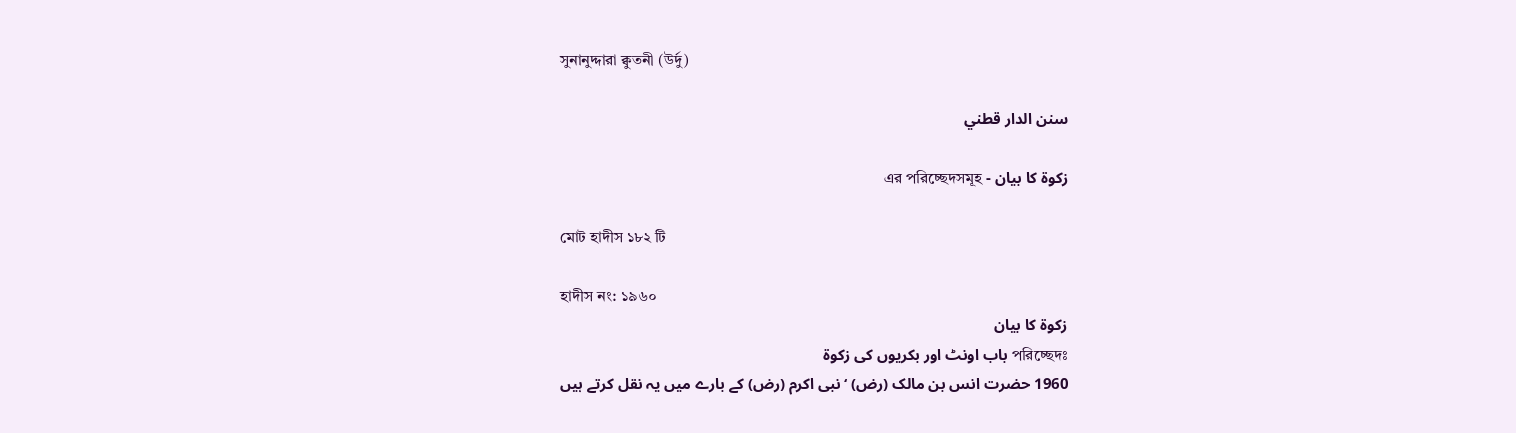সুনানুদ্দারা ক্বুতনী (উর্দু)

سنن الدار قطني

زکوۃ کا بیان - এর পরিচ্ছেদসমূহ

মোট হাদীস ১৮২ টি

হাদীস নং: ১৯৬০
زکوۃ کا بیان
পরিচ্ছেদঃ باب اونٹ اور بکریوں کی زکوۃ
1960 حضرت انس بن مالک (رض) ‘ نبی اکرم (رض) کے بارے میں یہ نقل کرتے ہیں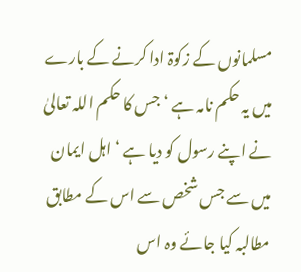مسلمانوں کے زکوۃ ادا کرنے کے بارے میں یہ حکم نامہ ہے ‘ جس کا حکم اللہ تعالیٰ نے اپنے رسول کو دیا ہے ‘ اہل ایمان میں سے جس شخص سے اس کے مطابق مطالبہ کیا جائے وہ اس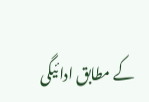کے مطابق ادائیگی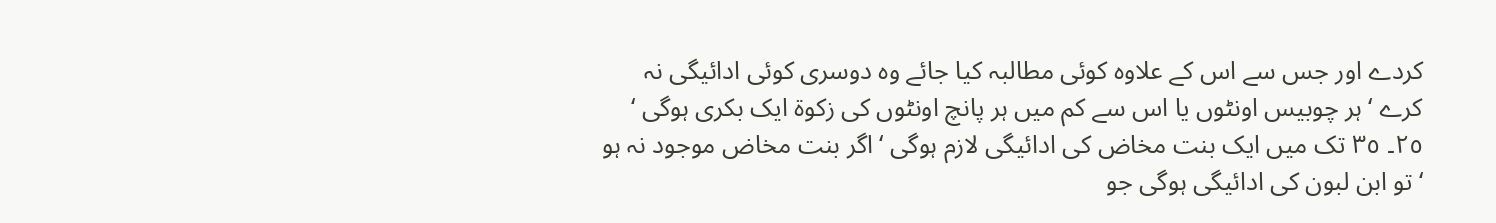کردے اور جس سے اس کے علاوہ کوئی مطالبہ کیا جائے وہ دوسری کوئی ادائیگی نہ کرے ‘ ہر چوبیس اونٹوں یا اس سے کم میں ہر پانچ اونٹوں کی زکوۃ ایک بکری ہوگی ‘ ٢٥۔ ٣٥ تک میں ایک بنت مخاض کی ادائیگی لازم ہوگی ‘ اگر بنت مخاض موجود نہ ہو ‘ تو ابن لبون کی ادائیگی ہوگی جو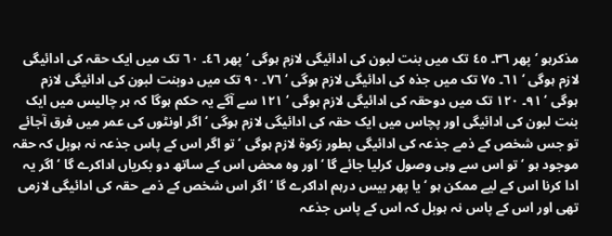مذکرہو ‘ پھر ٣٦۔ ٤٥ تک میں بنت لبون کی ادائیگی لازم ہوگی ‘ پھر ٤٦۔ ٦٠ تک میں ایک حقہ کی ادائیگی لازم ہوگی ‘ ٦١۔ ٧٥ تک میں جذہ کی ادائیگی لازم ہوگی ‘ ٧٦۔ ٩٠ تک میں دوبنت لبون کی ادائیگی لازم ہوگی ‘ ٩١۔ ١٢٠ تک میں دوحقہ کی ادائیگی لازم ہوگی ‘ ١٢١ سے آگے یہ حکم ہوگا کہ ہر چالیس میں ایک بنت لبون کی ادائیگی اور پچاس میں ایک حقہ کی ادائیگی لازم ہوگی ‘ اگر اونٹوں کی عمر میں فرق آجائے تو جس شخص کے ذمے جذعہ کی ادائیگی بطور زکوۃ لازم ہوگی ‘ تو اگر اس کے پاس جذعہ نہ ہوبل کہ حقہ موجود ہو ‘ تو اس سے وہی وصول کرلیا جائے گا ‘ اور وہ محض اس کے ساتھ دو بکریاں اداکرے گا ‘ اگر یہ ادا کرنا اس کے لیے ممکن ہو ‘ یا پھر بیس درہم اداکرے گا ‘ اگر اس شخص کے ذمے حقہ کی ادائیگی لازمی تھی اور اس کے پاس نہ ہوبل کہ اس کے پاس جذعہ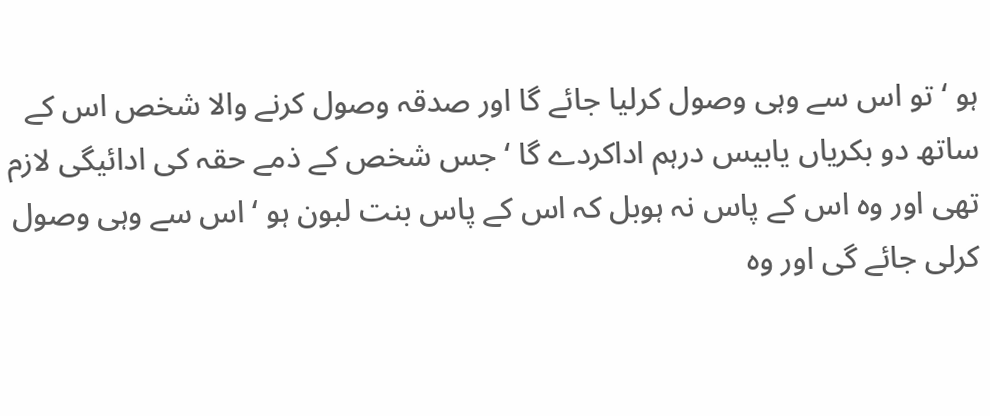ہو ‘ تو اس سے وہی وصول کرلیا جائے گا اور صدقہ وصول کرنے والا شخص اس کے ساتھ دو بکریاں یابیس درہم اداکردے گا ‘ جس شخص کے ذمے حقہ کی ادائیگی لازم تھی اور وہ اس کے پاس نہ ہوبل کہ اس کے پاس بنت لبون ہو ‘ اس سے وہی وصول کرلی جائے گی اور وہ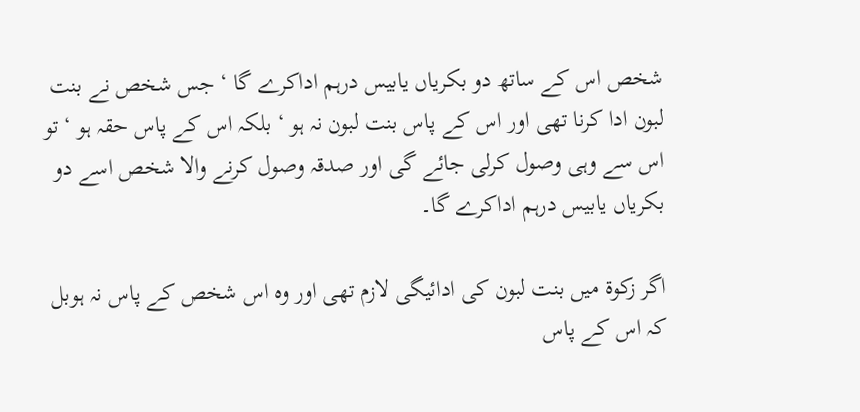شخص اس کے ساتھ دو بکریاں یابیس درہم اداکرے گا ‘ جس شخص نے بنت لبون ادا کرنا تھی اور اس کے پاس بنت لبون نہ ہو ‘ بلکہ اس کے پاس حقہ ہو ‘ تو اس سے وہی وصول کرلی جائے گی اور صدقہ وصول کرنے والا شخص اسے دو بکریاں یابیس درہم اداکرے گا۔

اگر زکوۃ میں بنت لبون کی ادائیگی لازم تھی اور وہ اس شخص کے پاس نہ ہوبل کہ اس کے پاس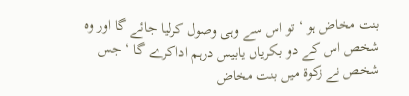بنت مخاض ہو ‘ تو اس سے وہی وصول کرلیا جائے گا اور وہ شخص اس کے دو بکریاں یابیس درہم اداکرے گا ‘ جس شخص نے زکوۃ میں بنت مخاض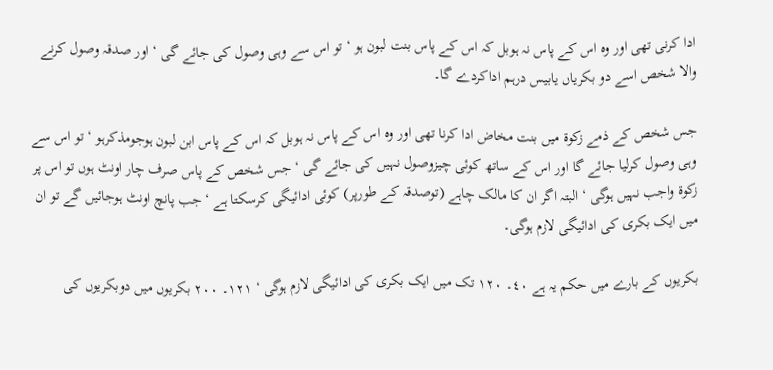ادا کرنی تھی اور وہ اس کے پاس نہ ہوبل کہ اس کے پاس بنت لبون ہو ‘ تو اس سے وہی وصول کی جائے گی ‘ اور صدقہ وصول کرنے والا شخص اسے دو بکریاں یابیس درہم اداکردے گا۔

جس شخص کے ذمے زکوۃ میں بنت مخاض ادا کرنا تھی اور وہ اس کے پاس نہ ہوبل کہ اس کے پاس ابن لبون ہوجومذکرہو ‘ تو اس سے وہی وصول کرلیا جائے گا اور اس کے ساتھ کوئی چیزوصول نہیں کی جائے گی ‘ جس شخص کے پاس صرف چار اونٹ ہوں تو اس پر زکوۃ واجب نہیں ہوگی ‘ البتہ اگر ان کا مالک چاہے (توصدقہ کے طورپر) کوئی ادائیگی کرسکتا ہے ‘ جب پانچ اونٹ ہوجائیں گے تو ان میں ایک بکری کی ادائیگی لازم ہوگی۔

بکریوں کے بارے میں حکم یہ ہے ٤٠۔ ١٢٠ تک میں ایک بکری کی ادائیگی لازم ہوگی ‘ ١٢١۔ ٢٠٠ بکریوں میں دوبکریوں کی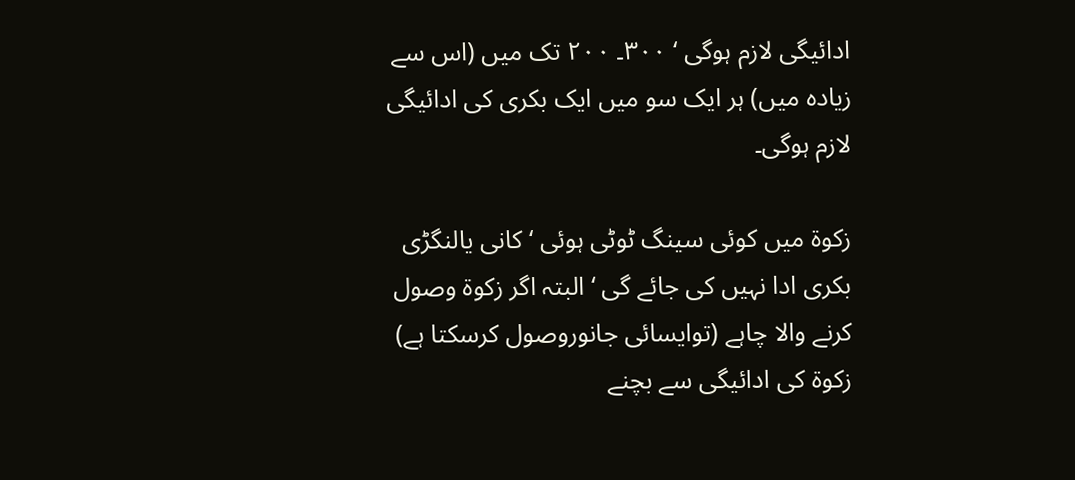ادائیگی لازم ہوگی ‘ ٣٠٠۔ ٢٠٠ تک میں (اس سے زیادہ میں) ہر ایک سو میں ایک بکری کی ادائیگی لازم ہوگی۔

زکوۃ میں کوئی سینگ ٹوٹی ہوئی ‘ کانی یالنگڑی بکری ادا نہیں کی جائے گی ‘ البتہ اگر زکوۃ وصول کرنے والا چاہے (توایسائی جانوروصول کرسکتا ہے) زکوۃ کی ادائیگی سے بچنے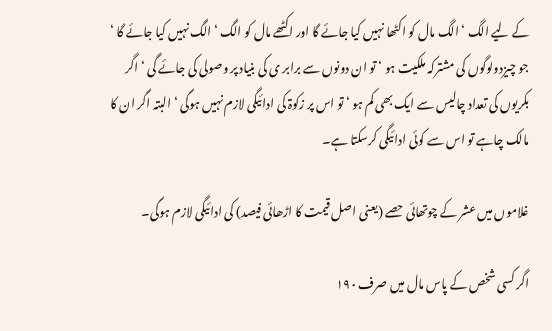کے لیے الگ ‘ الگ مال کو اکٹھا نہیں کیا جائے گا اور اکٹھے مال کو الگ ‘ الگ نہیں کیا جائے گا ‘ جو چیزدولوگوں کی مشترکہ ملکیت ہو ‘ تو ان دونوں سے برابر ی کی بنیاد پر وصولی کی جائے گی ‘ اگر بکریوں کی تعداد چالیس سے ایک بھی کم ہو ‘ تو اس پر زکوۃ کی ادائیگی لازم نہیں ہوگی ‘ البتہ اگر ان کا مالک چاہے تو اس سے کوئی ادائیگی کرسکتا ہے۔

غلاموں میں عشر کے چوتھائی حصے (یعنی اصل قیمت کا اڑھائی فیصد) کی ادائیگی لازم ہوگی۔

اگر کسی شخص کے پاس مال میں صرف ١٩٠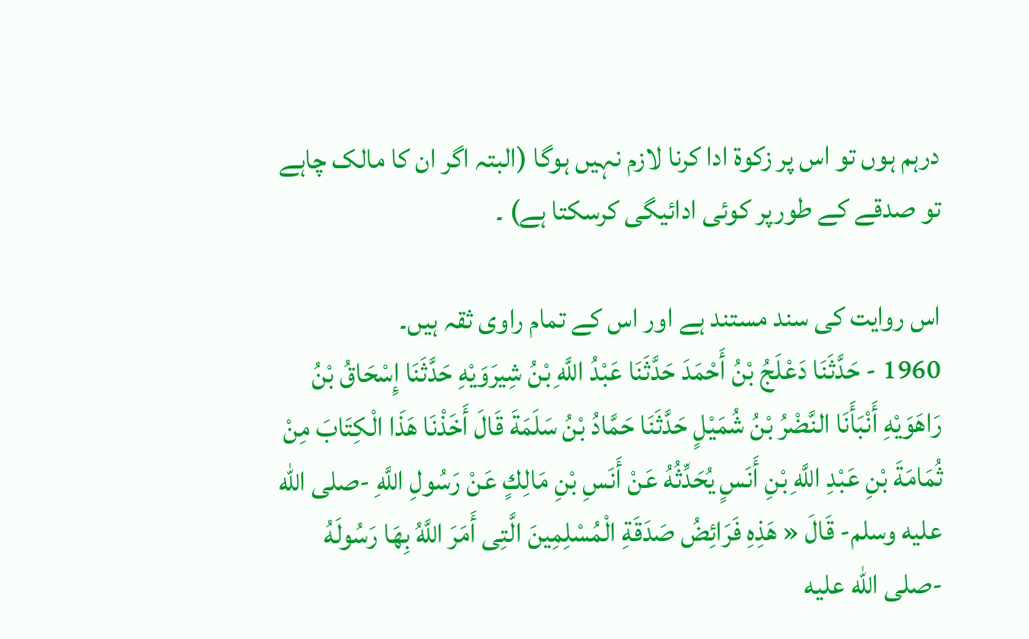درہم ہوں تو اس پر زکوۃ ادا کرنا لازم نہیں ہوگا (البتہ اگر ان کا مالک چاہے تو صدقے کے طورپر کوئی ادائیگی کرسکتا ہے) ۔

اس روایت کی سند مستند ہے اور اس کے تمام راوی ثقہ ہیں۔
1960 - حَدَّثَنَا دَعْلَجُ بْنُ أَحْمَدَ حَدَّثَنَا عَبْدُ اللَّهِ بْنُ شِيرَوَيْهِ حَدَّثَنَا إِسْحَاقُ بْنُ رَاهَوَيْهِ أَنْبَأَنَا النَّضْرُ بْنُ شُمَيْلٍ حَدَّثَنَا حَمَّادُ بْنُ سَلَمَةَ قَالَ أَخَذْنَا هَذَا الْكِتَابَ مِنْ ثُمَامَةَ بْنِ عَبْدِ اللَّهِ بْنِ أَنَسٍ يُحَدِّثُهُ عَنْ أَنَسِ بْنِ مَالِكٍ عَنْ رَسُولِ اللَّهِ -صلى الله عليه وسلم- قَالَ « هَذِهِ فَرَائِضُ صَدَقَةِ الْمُسْلِمِينَ الَّتِى أَمَرَ اللَّهُ بِهَا رَسُولَهُ -صلى الله عليه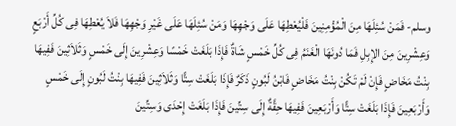وسلم- فَمَنْ سُئِلَهَا مِنَ الْمُؤْمِنِينَ فَلْيُعْطِهَا عَلَى وَجْهِهَا وَمَنْ سُئِلَهَا عَلَى غَيْرِ وَجْهِهَا فَلاَ يُعْطِهَا فِى كُلِّ أَرْبَعٍ وَعِشْرِينَ مِنَ الإِبِلِ فَمَا دُونَهَا الْغَنَمُ فِى كُلِّ خَمْسٍ شَاةٌ فَإِذَا بَلَغَتْ خَمْسًا وَعِشْرِينَ إِلَى خَمْسٍ وَثَلاَثِينَ فَفِيهَا بِنْتُ مَخَاضٍ فَإِنْ لَمْ تَكُنْ بِنْتُ مَخَاضٍ فَابْنُ لَبُونٍ ذَكَرٌ فَإِذَا بَلَغَتْ سِتًّا وَثَلاَثِينَ فَفِيهَا بِنْتُ لَبُونٍ إِلَى خَمْسٍ وَأَرْبَعِينَ فَإِذَا بَلَغَتْ سِتًّا وَأَرْبَعِينَ فَفِيهَا حِقَّةٌ إِلَى سِتِّينَ فَإِذَا بَلَغَتْ إِحْدَى وَسِتِّينَ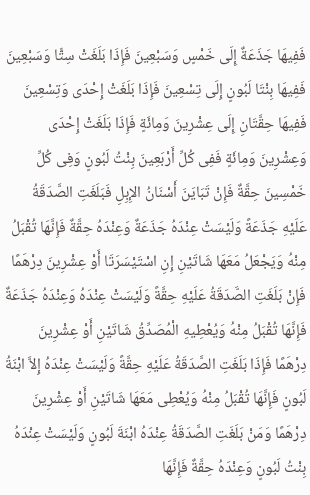فَفِيهَا جَذَعَةٌ إِلَى خَمْسٍ وَسَبْعِينَ فَإِذَا بَلَغَتْ سِتًّا وَسَبْعِينَ فَفِيهَا بِنْتَا لَبُونٍ إِلَى تِسْعِينَ فَإِذَا بَلَغَتْ إِحْدَى وَتِسْعِينَ فَفِيهَا حِقَّتَانِ إِلَى عِشْرِينَ وَمِائَةٍ فَإِذَا بَلَغَتْ إِحْدَى وَعِشْرِينَ وَمِائَةٍ فَفِى كُلِّ أَرْبَعِينَ بِنْتُ لَبُونٍ وَفِى كُلِّ خَمْسِينَ حِقَّةٌ فَإِنْ تَبَايَنَ أَسْنَانُ الإِبِلِ فَبَلَغَتِ الصَّدَقَةُ عَلَيْهِ جَذَعَةً وَلَيْسَتْ عِنْدَهُ جَذَعَةٌ وَعِنْدَهُ حِقَّةٌ فَإِنَّهَا تُقْبَلُ مِنْهُ وَيَجْعَلُ مَعَهَا شَاتَيْنِ إِنِ اسْتَيْسَرَتَا أَوْ عِشْرِينَ دِرْهَمًا فَإِنْ بَلَغَتِ الصَّدَقَةُ عَلَيْهِ حِقَّةً وَلَيْسَتْ عِنْدَهُ وَعِنْدَهُ جَذَعَةٌ فَإِنَّهَا تُقْبَلُ مِنْهُ وَيُعْطِيهِ الْمُصَدِّقُ شَاتَيْنِ أَوْ عِشْرِينَ دِرْهَمًا فَإِذَا بَلَغَتِ الصَّدَقَةُ عَلَيْهِ حِقَّةً وَلَيْسَتْ عِنْدَهُ إِلاَّ ابْنَةُ لَبُونٍ فَإِنَّهَا تُقْبَلُ مِنْهُ وَيُعْطِى مَعَهَا شَاتَيْنِ أَوْ عِشْرِينَ دِرْهَمًا وَمَنْ بَلَغَتِ الصَّدَقَةُ عِنْدَهُ ابْنَةَ لَبُونٍ وَلَيْسَتْ عِنْدَهُ بِنْتُ لَبُونٍ وَعِنْدَهُ حِقَّةٌ فَإِنَّهَا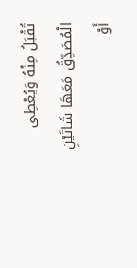تُقْبَلُ مِنْهُ وَيُعْطِى الْمُصَدِّقُ مَعَهَا شَاتَيْنِ أَوْ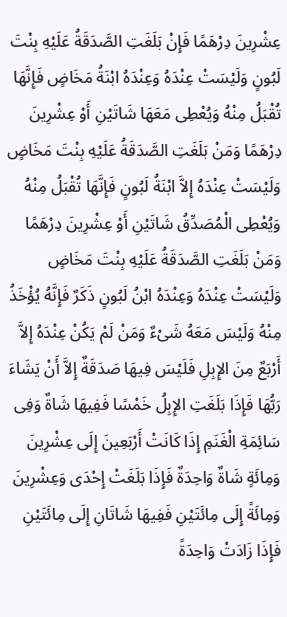عِشْرِينَ دِرْهَمًا فَإِنْ بَلَغَتِ الصَّدَقَةُ عَلَيْهِ بِنْتَ لَبُونٍ وَلَيْسَتْ عِنْدَهُ وَعِنْدَهُ ابْنَةُ مَخَاضٍ فَإِنَّهَا تُقْبَلُ مِنْهُ وَيُعْطِى مَعَهَا شَاتَيْنِ أَوْ عِشْرِينَ دِرْهَمًا وَمَنْ بَلَغَتِ الصَّدَقَةُ عَلَيْهِ بِنْتَ مَخَاضٍ وَلَيْسَتْ عِنْدَهُ إِلاَّ ابْنَةُ لَبُونٍ فَإِنَّهَا تُقْبَلُ مِنْهُ وَيُعْطِى الْمُصَدِّقُ شَاتَيْنِ أَوْ عِشْرِينَ دِرْهَمًا وَمَنْ بَلَغَتِ الصَّدَقَةُ عَلَيْهِ بِنْتَ مَخَاضٍ وَلَيْسَتْ عِنْدَهُ وَعِنْدَهُ ابْنُ لَبُونٍ ذَكَرٌ فَإِنَّهُ يُؤْخَذُ مِنْهُ وَلَيْسَ مَعَهُ شَىْءٌ وَمَنْ لَمْ يَكُنْ عِنْدَهُ إِلاَّ أَرْبَعٌ مِنَ الإِبِلِ فَلَيْسَ فِيهَا صَدَقَةٌ إِلاَّ أَنْ يَشَاءَ رَبُّهَا فَإِذَا بَلَغَتِ الإِبِلُ خَمْسًا فَفِيهَا شَاةٌ وَفِى سَائِمَةِ الْغَنَمِ إِذَا كَانَتْ أَرْبَعِينَ إِلَى عِشْرِينَ وَمِائَةٍ شَاةٌ وَاحِدَةٌ فَإِذَا بَلَغَتْ إِحْدَى وَعِشْرِينَ وَمِائَةً إِلَى مِائَتَيْنِ فَفِيهَا شَاتَانِ إِلَى مِائَتَيْنِ فَإِذَا زَادَتْ وَاحِدَةً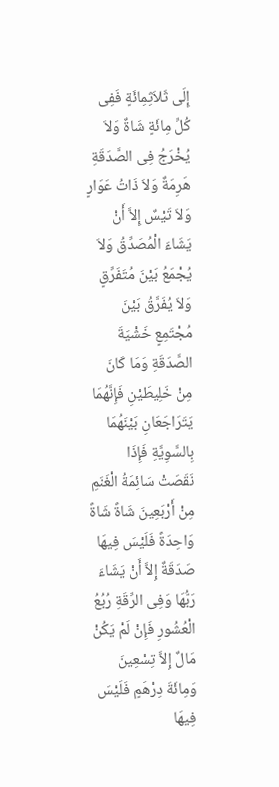إِلَى ثَلاَثِمِائَةٍ فَفِى كُلِّ مِائَةٍ شَاةٌ وَلاَ يُخْرَجُ فِى الصَّدَقَةِ هَرِمَةٌ وَلاَ ذَاتُ عَوَارٍ وَلاَ تَيْسٌ إِلاَّ أَنْ يَشَاءَ الْمُصَدِّقُ وَلاَ يُجْمَعُ بَيْنَ مُتَفَرِّقٍ وَلاَ يُفَرَّقُ بَيْنَ مُجْتَمِعٍ خَشْيَةَ الصَّدَقَةِ وَمَا كَانَ مِنْ خَلِيطَيْنِ فَإِنَّهُمَا يَتَرَاجَعَانِ بَيْنَهُمَا بِالسَّوِيَّةِ فَإِذَا نَقَصَتْ سَائِمَةُ الْغَنَمِ مِنْ أَرْبَعِينَ شَاةً شَاةً وَاحِدَةً فَلَيْسَ فِيهَا صَدَقَةٌ إِلاَّ أَنْ يَشَاءَ رَبُّهَا وَفِى الرِّقَةِ رُبُعُ الْعُشُورِ فَإِنْ لَمْ يَكُنْ مَالٌ إِلاَّ تِسْعِينَ وَمِائَةَ دِرْهَمٍ فَلَيْسَ فِيهَا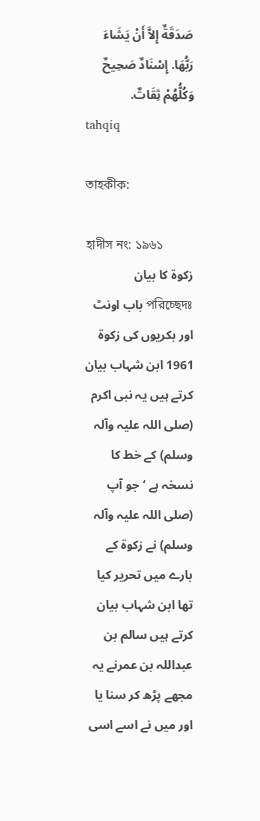صَدَقَةٌ إِلاَّ أَنْ يَشَاءَ رَبُّهَا. إِسْنَادٌ صَحِيحٌ وَكُلُّهُمْ ثِقَاتٌ.
tahqiq

তাহকীক:

হাদীস নং: ১৯৬১
زکوۃ کا بیان
পরিচ্ছেদঃ باب اونٹ اور بکریوں کی زکوۃ
1961 ابن شہاب بیان کرتے ہیں یہ نبی اکرم (صلی اللہ علیہ وآلہ وسلم) کے خط کا نسخہ ہے ‘ جو آپ (صلی اللہ علیہ وآلہ وسلم) نے زکوۃ کے بارے میں تحریر کیا تھا ابن شہاب بیان کرتے ہیں سالم بن عبداللہ بن عمرنے یہ مجھے پڑھ کر سنا یا اور میں نے اسے اسی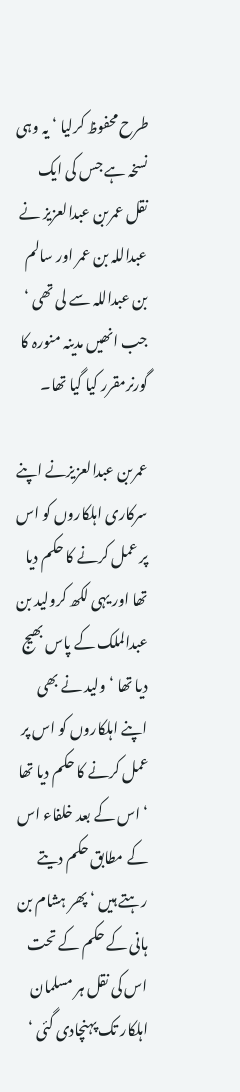طرح محفوظ کرلیا ‘ یہ وہی نسخہ ہے جس کی ایک نقل عمربن عبدالعزیز نے عبداللہ بن عمر اور سالم بن عبداللہ سے لی تھی ‘ جب انھیں مدینہ منورہ کا گورنرمقرر کیا گیا تھا۔

عمربن عبدالعزیزنے اپنے سرکاری اہلکاروں کو اس پر عمل کرنے کا حکم دیا تھا اور یہی لکھ کرولید بن عبدالملک کے پاس بھیج دیا تھا ‘ ولید نے بھی اپنے اہلکاروں کو اس پر عمل کرنے کا حکم دیا تھا ‘ اس کے بعد خلفاء اس کے مطابق حکم دیتے رہتے ہیں ‘ پھر ہشام بن ہانی کے حکم کے تحت اس کی نقل ہر مسلمان اہلکار تک پہنچادی گئی ‘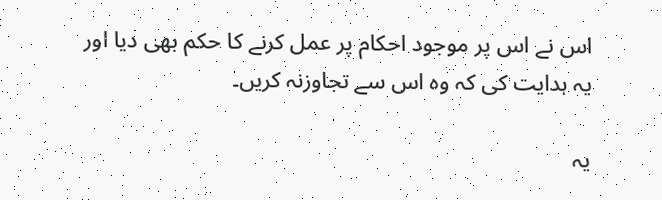اس نے اس پر موجود احکام پر عمل کرنے کا حکم بھی دیا اور یہ ہدایت کی کہ وہ اس سے تجاوزنہ کریں۔

یہ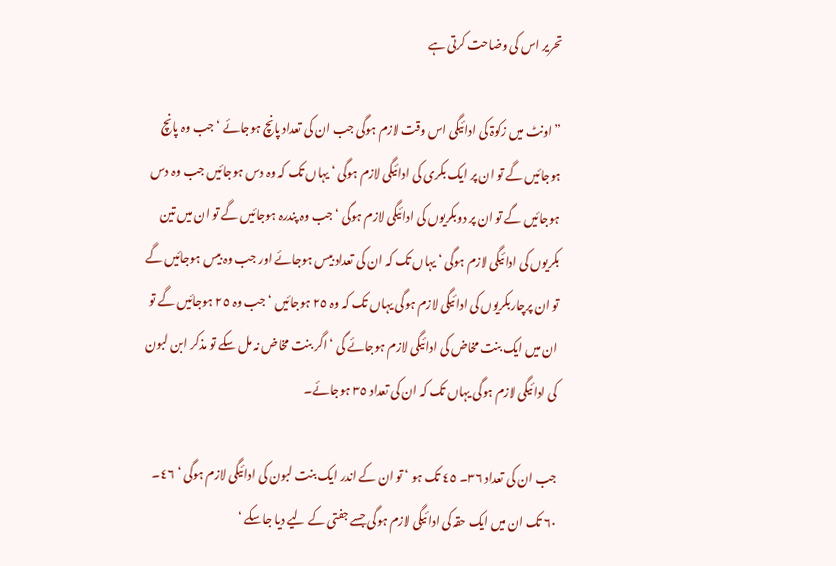تحریر اس کی وضاحت کرتی ہے

” اونٹ میں زکوۃ کی ادائیگی اس وقت لازم ہوگی جب ان کی تعداد پانچ ہوجائے ‘ جب وہ پانچ ہوجائیں گے تو ان پر ایک بکری کی ادائیگی لازم ہوگی ‘ یہاں تک کہ وہ دس ہوجائیں جب وہ دس ہوجائیں گے تو ان پر دوبکریوں کی ادائیگی لازم ہوگی ‘ جب وہ پندرہ ہوجائیں گے تو ان میں تین بکریوں کی ادائیگی لازم ہوگی ‘ یہاں تک کہ ان کی تعداد بیس ہوجائے اور جب وہ بیس ہوجائیں گے تو ان پرچاربکریوں کی ادائیگی لازم ہوگی یہاں تک کہ وہ ٢٥ ہوجائیں ‘ جب وہ ٢٥ ہوجائیں گے تو ان میں ایک بنت مخاض کی ادائیگی لازم ہوجائے گی ‘ اگر بنت مخاض نہ مل سکے تو مذکر ابن لبون کی ادائیگی لازم ہوگی یہاں تک کہ ان کی تعداد ٣٥ ہوجائے۔

جب ان کی تعداد ٣٦۔ ٤٥ تک ہو ‘ تو ان کے اندر ایک بنت لبون کی ادائیگی لازم ہوگی ‘ ٤٦۔ ٦٠ تک ان میں ایک حقہ کی ادائیگی لازم ہوگی جسے جفتی کے لیے دیا جاسکے ‘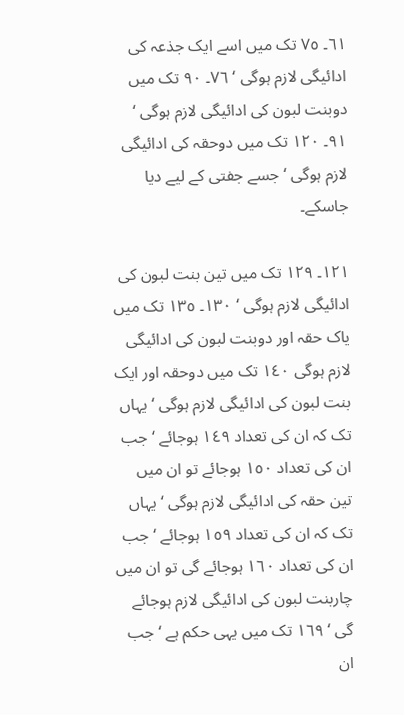٦١۔ ٧٥ تک میں اسے ایک جذعہ کی ادائیگی لازم ہوگی ‘ ٧٦۔ ٩٠ تک میں دوبنت لبون کی ادائیگی لازم ہوگی ‘ ٩١۔ ١٢٠ تک میں دوحقہ کی ادائیگی لازم ہوگی ‘ جسے جفتی کے لیے دیا جاسکے۔

١٢١۔ ١٢٩ تک میں تین بنت لبون کی ادائیگی لازم ہوگی ‘ ١٣٠۔ ١٣٥ تک میں یاک حقہ اور دوبنت لبون کی ادائیگی لازم ہوگی ١٤٠ تک میں دوحقہ اور ایک بنت لبون کی ادائیگی لازم ہوگی ‘ یہاں تک کہ ان کی تعداد ١٤٩ ہوجائے ‘ جب ان کی تعداد ١٥٠ ہوجائے تو ان میں تین حقہ کی ادائیگی لازم ہوگی ‘ یہاں تک کہ ان کی تعداد ١٥٩ ہوجائے ‘ جب ان کی تعداد ١٦٠ ہوجائے گی تو ان میں چاربنت لبون کی ادائیگی لازم ہوجائے گی ‘ ١٦٩ تک میں یہی حکم ہے ‘ جب ان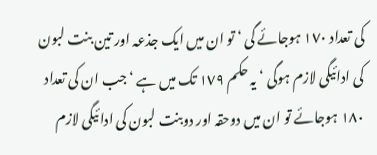کی تعداد ١٧٠ ہوجائے گی ‘ تو ان میں ایک جذعہ اور تین بنت لبون کی ادائیگی لازم ہوگی ‘ یہ حکم ١٧٩ تک میں ہے ‘ جب ان کی تعداد ١٨٠ ہوجائے تو ان میں دوحقہ اور دوبنت لبون کی ادائیگی لازم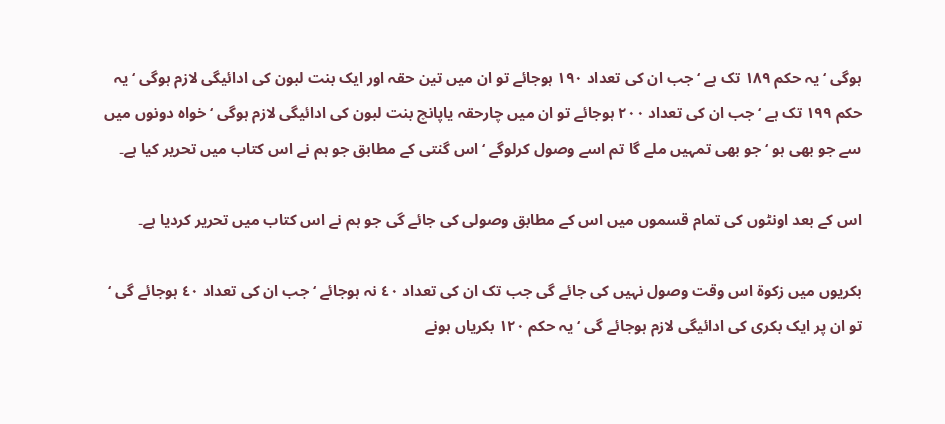ہوگی ‘ یہ حکم ١٨٩ تک ہے ‘ جب ان کی تعداد ١٩٠ ہوجائے تو ان میں تین حقہ اور ایک بنت لبون کی ادائیگی لازم ہوگی ‘ یہ حکم ١٩٩ تک ہے ‘ جب ان کی تعداد ٢٠٠ ہوجائے تو ان میں چارحقہ یاپانچ بنت لبون کی ادائیگی لازم ہوگی ‘ خواہ دونوں میں سے جو بھی ہو ‘ جو بھی تمہیں ملے گا تم اسے وصول کرلوگے ‘ اس گنتی کے مطابق جو ہم نے اس کتاب میں تحریر کیا ہے۔

اس کے بعد اونٹوں کی تمام قسموں میں اس کے مطابق وصولی کی جائے گی جو ہم نے اس کتاب میں تحریر کردیا ہے۔

بکریوں میں زکوۃ اس وقت وصول نہیں کی جائے گی جب تک ان کی تعداد ٤٠ نہ ہوجائے ‘ جب ان کی تعداد ٤٠ ہوجائے گی ‘ تو ان پر ایک بکری کی ادائیگی لازم ہوجائے گی ‘ یہ حکم ١٢٠ بکریاں ہونے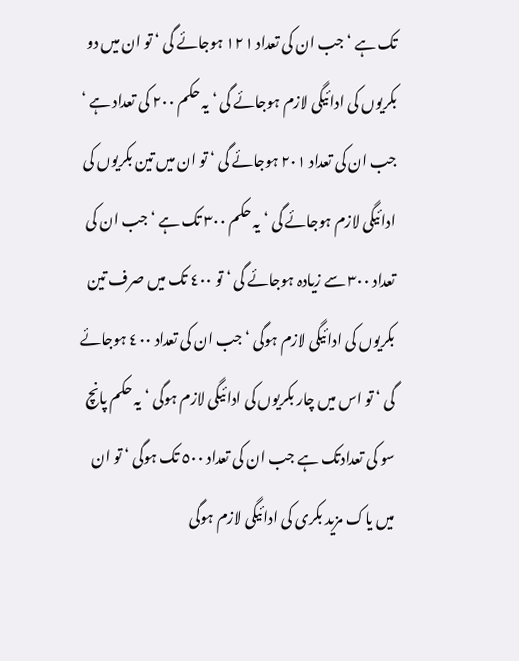تک ہے ‘ جب ان کی تعداد ١٢١ ہوجائے گی ‘ تو ان میں دو بکریوں کی ادائیگی لازم ہوجائے گی ‘ یہ حکم ٢٠٠ کی تعداد ہے ‘ جب ان کی تعداد ٢٠١ ہوجائے گی ‘ تو ان میں تین بکریوں کی ادائیگی لازم ہوجائے گی ‘ یہ حکم ٣٠٠ تک ہے ‘ جب ان کی تعداد ٣٠٠ سے زیادہ ہوجائے گی ‘ تو ٤٠٠ تک میں صرف تین بکریوں کی ادائیگی لازم ہوگی ‘ جب ان کی تعداد ٤٠٠ ہوجائے گی ‘ تو اس میں چار بکریوں کی ادائیگی لازم ہوگی ‘ یہ حکم پانچ سو کی تعدادتک ہے جب ان کی تعداد ٥٠٠ تک ہوگی ‘ تو ان میں یاک مزید بکری کی ادائیگی لازم ہوگی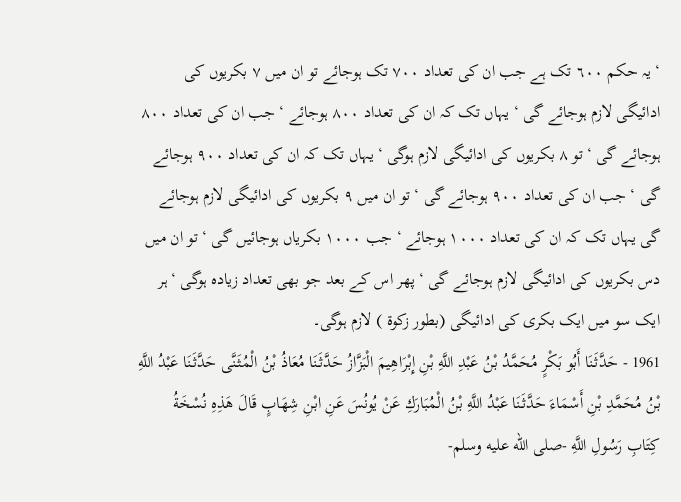‘ یہ حکم ٦٠٠ تک ہے جب ان کی تعداد ٧٠٠ تک ہوجائے تو ان میں ٧ بکریوں کی ادائیگی لازم ہوجائے گی ‘ یہاں تک کہ ان کی تعداد ٨٠٠ ہوجائے ‘ جب ان کی تعداد ٨٠٠ ہوجائے گی ‘ تو ٨ بکریوں کی ادائیگی لازم ہوگی ‘ یہاں تک کہ ان کی تعداد ٩٠٠ ہوجائے گی ‘ جب ان کی تعداد ٩٠٠ ہوجائے گی ‘ تو ان میں ٩ بکریوں کی ادائیگی لازم ہوجائے گی یہاں تک کہ ان کی تعداد ١٠٠٠ ہوجائے ‘ جب ١٠٠٠ بکریاں ہوجائیں گی ‘ تو ان میں دس بکریوں کی ادائیگی لازم ہوجائے گی ‘ پھر اس کے بعد جو بھی تعداد زیادہ ہوگی ‘ ہر ایک سو میں ایک بکری کی ادائیگی (بطور زکوۃ ) لازم ہوگی۔
1961 - حَدَّثَنَا أَبُو بَكْرٍ مُحَمَّدُ بْنُ عَبْدِ اللَّهِ بْنِ إِبْرَاهِيمَ الْبَزَّازُ حَدَّثَنَا مُعَاذُ بْنُ الْمُثَنَّى حَدَّثَنَا عَبْدُ اللَّهِ بْنُ مُحَمَّدِ بْنِ أَسْمَاءَ حَدَّثَنَا عَبْدُ اللَّهِ بْنُ الْمُبَارَكِ عَنْ يُونُسَ عَنِ ابْنِ شِهَابٍ قَالَ هَذِهِ نُسْخَةُ كِتَابِ رَسُولِ اللَّهِ -صلى الله عليه وسلم-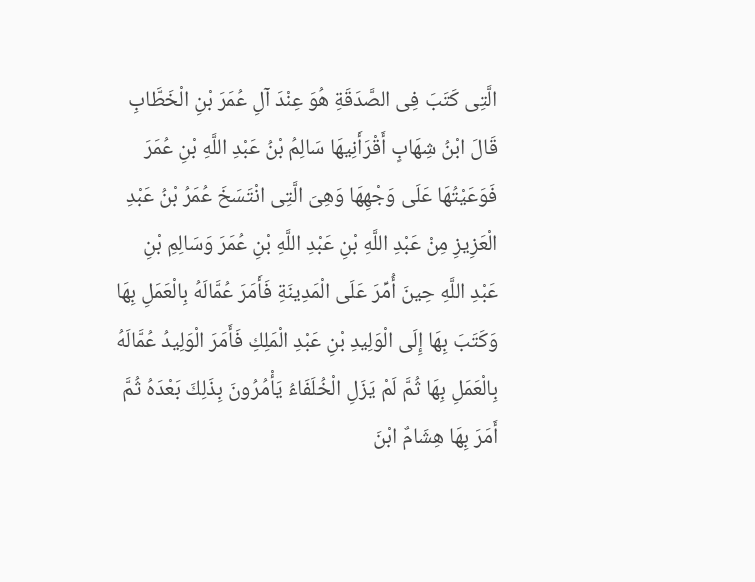الَّتِى كَتَبَ فِى الصَّدَقَةِ هُوَ عِنْدَ آلِ عُمَرَ بْنِ الْخَطَّابِ قَالَ ابْنُ شِهَابٍ أَقْرَأَنِيهَا سَالِمُ بْنُ عَبْدِ اللَّهِ بْنِ عُمَرَ فَوَعَيْتُهَا عَلَى وَجْهِهَا وَهِىَ الَّتِى انْتَسَخَ عُمَرُ بْنُ عَبْدِ الْعَزِيزِ مِنْ عَبْدِ اللَّهِ بْنِ عَبْدِ اللَّهِ بْنِ عُمَرَ وَسَالِمِ بْنِ عَبْدِ اللَّهِ حِينَ أُمِّرَ عَلَى الْمَدِينَةِ فَأَمَرَ عُمَّالَهُ بِالْعَمَلِ بِهَا وَكَتَبَ بِهَا إِلَى الْوَلِيدِ بْنِ عَبْدِ الْمَلِكِ فَأَمَرَ الْوَلِيدُ عُمَّالَهُ بِالْعَمَلِ بِهَا ثُمَّ لَمْ يَزَلِ الْخُلَفَاءُ يَأْمُرُونَ بِذَلِكَ بَعْدَهُ ثُمَّ أَمَرَ بِهَا هِشَامٌ ابْنَ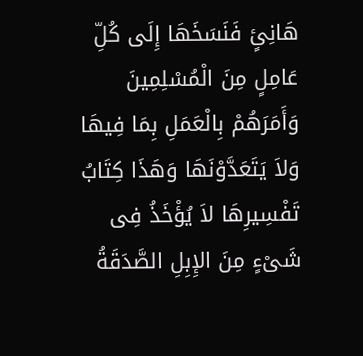هَانِئٍ فَنَسَخَهَا إِلَى كُلِّ عَامِلٍ مِنَ الْمُسْلِمِينَ وَأَمَرَهُمْ بِالْعَمَلِ بِمَا فِيهَا وَلاَ يَتَعَدَّوْنَهَا وَهَذَا كِتَابُ تَفْسِيرِهَا لاَ يُؤْخَذُ فِى شَىْءٍ مِنَ الإِبِلِ الصَّدَقَةُ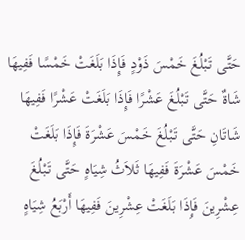حَتَّى تَبْلُغَ خَمْسَ ذَوْدٍ فَإِذَا بَلَغَتْ خَمْسًا فَفِيهَا شَاةٌ حَتَّى تَبْلُغَ عَشْرًا فَإِذَا بَلَغَتْ عَشْرًا فَفِيهَا شَاتَانِ حَتَّى تَبْلُغَ خَمْسَ عَشْرَةَ فَإِذَا بَلَغَتْ خَمْسَ عَشْرَةَ فَفِيهَا ثَلاَثُ شِيَاهٍ حَتَّى تَبْلُغَ عِشْرِينَ فَإِذَا بَلَغَتْ عِشْرِينَ فَفِيهَا أَرْبَعُ شِيَاهٍ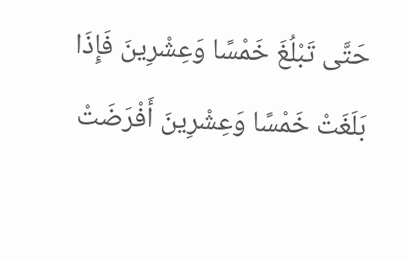حَتَّى تَبْلُغَ خَمْسًا وَعِشْرِينَ فَإِذَا بَلَغَتْ خَمْسًا وَعِشْرِينَ أَفْرَضَتْ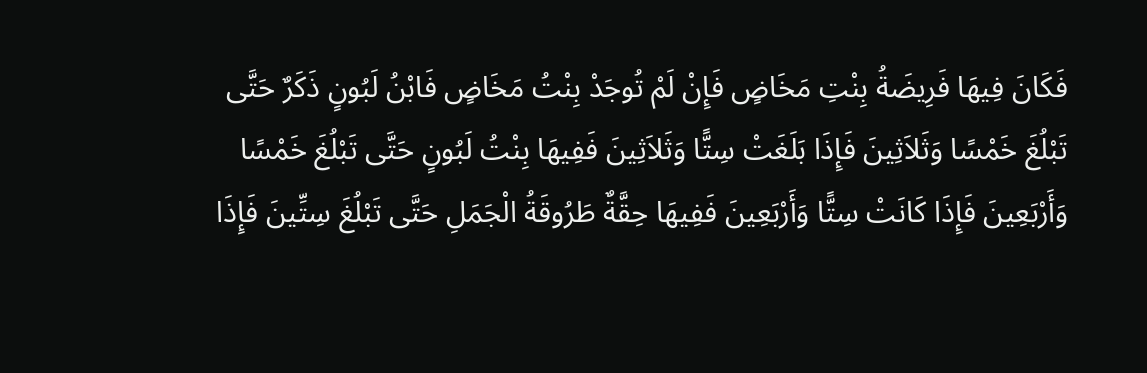فَكَانَ فِيهَا فَرِيضَةُ بِنْتِ مَخَاضٍ فَإِنْ لَمْ تُوجَدْ بِنْتُ مَخَاضٍ فَابْنُ لَبُونٍ ذَكَرٌ حَتَّى تَبْلُغَ خَمْسًا وَثَلاَثِينَ فَإِذَا بَلَغَتْ سِتًّا وَثَلاَثِينَ فَفِيهَا بِنْتُ لَبُونٍ حَتَّى تَبْلُغَ خَمْسًا وَأَرْبَعِينَ فَإِذَا كَانَتْ سِتًّا وَأَرْبَعِينَ فَفِيهَا حِقَّةٌ طَرُوقَةُ الْجَمَلِ حَتَّى تَبْلُغَ سِتِّينَ فَإِذَا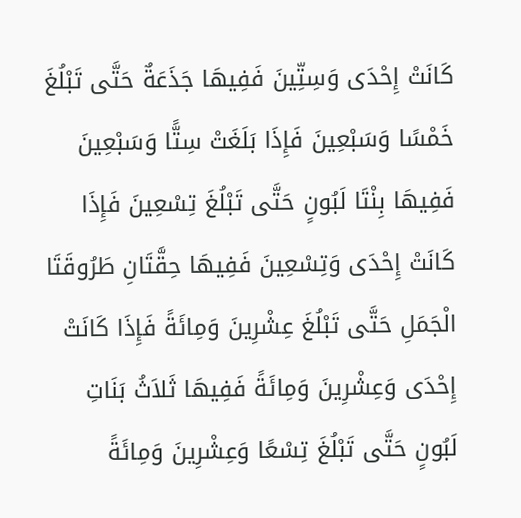كَانَتْ إِحْدَى وَسِتِّينَ فَفِيهَا جَذَعَةٌ حَتَّى تَبْلُغَ خَمْسًا وَسَبْعِينَ فَإِذَا بَلَغَتْ سِتًّا وَسَبْعِينَ فَفِيهَا بِنْتَا لَبُونٍ حَتَّى تَبْلُغَ تِسْعِينَ فَإِذَا كَانَتْ إِحْدَى وَتِسْعِينَ فَفِيهَا حِقَّتَانِ طَرُوقَتَا الْجَمَلِ حَتَّى تَبْلُغَ عِشْرِينَ وَمِائَةً فَإِذَا كَانَتْ إِحْدَى وَعِشْرِينَ وَمِائَةً فَفِيهَا ثَلاَثُ بَنَاتِ لَبُونٍ حَتَّى تَبْلُغَ تِسْعًا وَعِشْرِينَ وَمِائَةً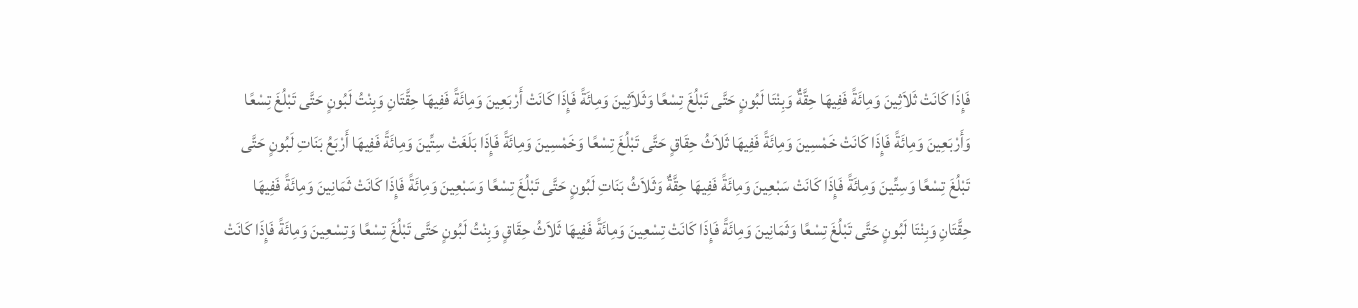فَإِذَا كَانَتْ ثَلاَثِينَ وَمِائَةً فَفِيهَا حِقَّةٌ وَبِنْتَا لَبُونٍ حَتَّى تَبْلُغَ تِسْعًا وَثَلاَثِينَ وَمِائَةً فَإِذَا كَانَتْ أَرْبَعِينَ وَمِائَةً فَفِيهَا حِقَّتَانِ وَبِنْتُ لَبُونٍ حَتَّى تَبْلُغَ تِسْعًا وَأَرْبَعِينَ وَمِائَةً فَإِذَا كَانَتْ خَمْسِينَ وَمِائَةً فَفِيهَا ثَلاَثُ حِقَاقٍ حَتَّى تَبْلُغَ تِسْعًا وَخَمْسِينَ وَمِائَةً فَإِذَا بَلَغَتْ سِتِّينَ وَمِائَةً فَفِيهَا أَرْبَعُ بَنَاتِ لَبُونٍ حَتَّى تَبْلُغَ تِسْعًا وَسِتِّينَ وَمِائَةً فَإِذَا كَانَتْ سَبْعِينَ وَمِائَةً فَفِيهَا حِقَّةٌ وَثَلاَثُ بَنَاتِ لَبُونٍ حَتَّى تَبْلُغَ تِسْعًا وَسَبْعِينَ وَمِائَةً فَإِذَا كَانَتْ ثَمَانِينَ وَمِائَةً فَفِيهَا حِقَّتَانِ وَبِنْتَا لَبُونٍ حَتَّى تَبْلُغَ تِسْعًا وَثَمَانِينَ وَمِائَةً فَإِذَا كَانَتْ تِسْعِينَ وَمِائَةً فَفِيهَا ثَلاَثُ حِقَاقٍ وَبِنْتُ لَبُونٍ حَتَّى تَبْلُغَ تِسْعًا وَتِسْعِينَ وَمِائَةً فَإِذَا كَانَتْ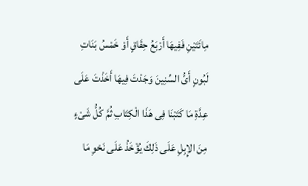مِائَتَيْنِ فَفِيهَا أَرْبَعُ حِقَاقٍ أَوْ خَمْسُ بَنَاتِ لَبُونٍ أَىُّ السِّنِينَ وَجَدْتَ فِيهَا أَخَذْتَ عَلَى عِدَّةِ مَا كَتَبْنَا فِى هَذَا الْكِتَابِ ثُمَّ كُلُّ شَىْءٍ مِنَ الإِبِلِ عَلَى ذَلِكَ يُؤْخَذُ عَلَى نَحْوِ مَا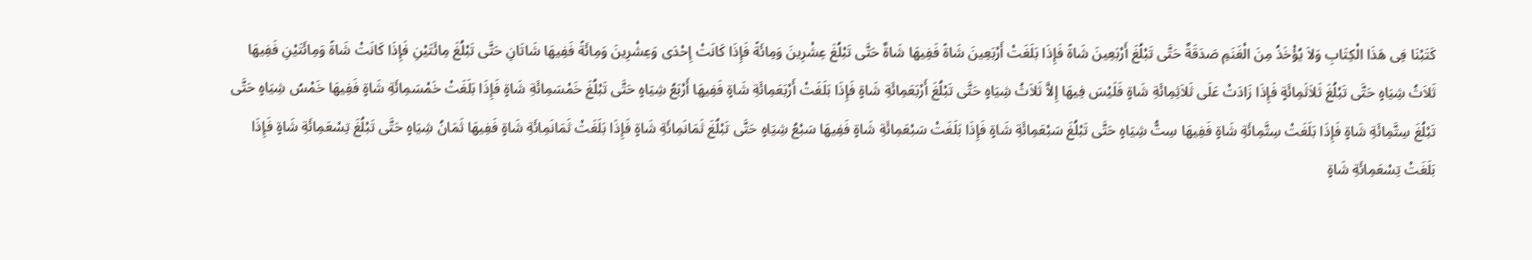كَتَبْنَا فِى هَذَا الْكِتَابِ وَلاَ يُؤْخَذُ مِنَ الْغَنَمِ صَدَقَةٌ حَتَّى تَبْلُغَ أَرْبَعِينَ شَاةً فَإِذَا بَلَغَتْ أَرْبَعِينَ شَاةً فَفِيهَا شَاةٌ حَتَّى تَبْلُغَ عِشْرِينَ وَمِائَةً فَإِذَا كَانَتْ إِحْدَى وَعِشْرِينَ وَمِائَةً فَفِيهَا شَاتَانِ حَتَّى تَبْلُغَ مِائَتَيْنِ فَإِذَا كَانَتْ شَاةً وَمِائَتَيْنِ فَفِيهَا ثَلاَثُ شِيَاهٍ حَتَّى تَبْلُغَ ثَلاَثَمِائَةٍ فَإِذَا زَادَتْ عَلَى ثَلاَثِمِائَةِ شَاةٍ فَلَيْسَ فِيهَا إِلاَّ ثَلاَثُ شِيَاهٍ حَتَّى تَبْلُغَ أَرْبَعَمِائَةِ شَاةٍ فَإِذَا بَلَغَتْ أَرْبَعَمِائَةِ شَاةٍ فَفِيهَا أَرْبَعُ شِيَاهٍ حَتَّى تَبْلُغَ خَمْسَمِائَةِ شَاةٍ فَإِذَا بَلَغَتْ خَمْسَمِائَةِ شَاةٍ فَفِيهَا خَمْسُ شِيَاهٍ حَتَّى تَبْلُغَ سِتَّمِائَةِ شَاةٍ فَإِذَا بَلَغَتْ سِتَّمِائَةِ شَاةٍ فَفِيهَا سِتُّ شِيَاهٍ حَتَّى تَبْلُغَ سَبْعَمِائَةِ شَاةٍ فَإِذَا بَلَغَتْ سَبْعَمِائَةِ شَاةٍ فَفِيهَا سَبْعُ شِيَاهٍ حَتَّى تَبْلُغَ ثَمَانَمِائَةِ شَاةٍ فَإِذَا بَلَغَتْ ثَمَانَمِائَةِ شَاةٍ فَفِيهَا ثَمَانُ شِيَاهٍ حَتَّى تَبْلُغَ تِسْعَمِائَةِ شَاةٍ فَإِذَا بَلَغَتْ تِسْعَمِائَةِ شَاةٍ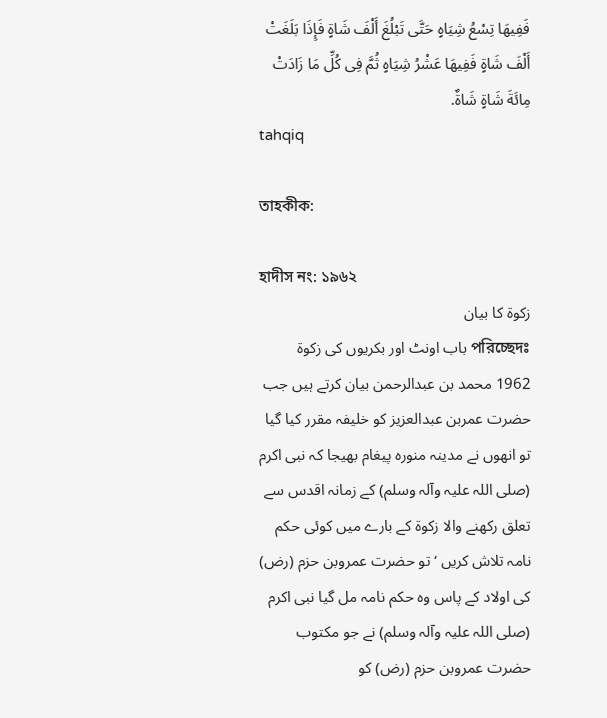فَفِيهَا تِسْعُ شِيَاهٍ حَتَّى تَبْلُغَ أَلْفَ شَاةٍ فَإِذَا بَلَغَتْ أَلْفَ شَاةٍ فَفِيهَا عَشْرُ شِيَاهٍ ثُمَّ فِى كُلِّ مَا زَادَتْ مِائَةَ شَاةٍ شَاةٌ.
tahqiq

তাহকীক:

হাদীস নং: ১৯৬২
زکوۃ کا بیان
পরিচ্ছেদঃ باب اونٹ اور بکریوں کی زکوۃ
1962 محمد بن عبدالرحمن بیان کرتے ہیں جب حضرت عمربن عبدالعزیز کو خلیفہ مقرر کیا گیا تو انھوں نے مدینہ منورہ پیغام بھیجا کہ نبی اکرم (صلی اللہ علیہ وآلہ وسلم) کے زمانہ اقدس سے تعلق رکھنے والا زکوۃ کے بارے میں کوئی حکم نامہ تلاش کریں ‘ تو حضرت عمروبن حزم (رض) کی اولاد کے پاس وہ حکم نامہ مل گیا نبی اکرم (صلی اللہ علیہ وآلہ وسلم) نے جو مکتوب حضرت عمروبن حزم (رض) کو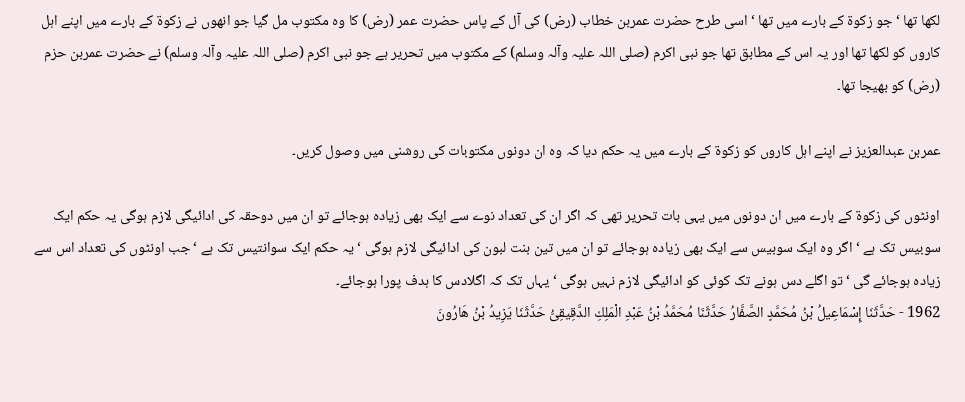لکھا تھا ‘ جو زکوۃ کے بارے میں تھا ‘ اسی طرح حضرت عمربن خطاب (رض) کی آل کے پاس حضرت عمر (رض) کا وہ مکتوب مل گیا جو انھوں نے زکوۃ کے بارے میں اپنے اہل کاروں کو لکھا تھا اور یہ اس کے مطابق تھا جو نبی اکرم (صلی اللہ علیہ وآلہ وسلم) کے مکتوب میں تحریر ہے جو نبی اکرم (صلی اللہ علیہ وآلہ وسلم) نے حضرت عمربن حزم (رض) کو بھیجا تھا۔

عمربن عبدالعزیز نے اپنے اہل کاروں کو زکوۃ کے بارے میں یہ حکم دیا کہ وہ ان دونوں مکتوبات کی روشنی میں وصول کریں۔

اونٹوں کی زکوۃ کے بارے میں ان دونوں میں یہی بات تحریر تھی کہ اگر ان کی تعداد نوے سے ایک بھی زیادہ ہوجائے تو ان میں دوحقہ کی ادائیگی لازم ہوگی یہ حکم ایک سوبیس تک ہے ‘ اگر وہ ایک سوبیس سے ایک بھی زیادہ ہوجائے تو ان میں تین بنت لبون کی ادائیگی لازم ہوگی ‘ یہ حکم ایک سوانتیس تک ہے ‘ جب اونٹوں کی تعداد اس سے زیادہ ہوجائے گی ‘ تو اگلے دس ہونے تک کوئی کو ادائیگی لازم نہیں ہوگی ‘ یہاں تک کہ اگلادس کا ہدف پورا ہوجائے۔
1962 - حَدَّثَنَا إِسْمَاعِيلُ بْنُ مُحَمَّدٍ الصَّفَّارُ حَدَّثَنَا مُحَمَّدُ بْنُ عَبْدِ الْمَلِكِ الدَّقِيقِىُّ حَدَّثَنَا يَزِيدُ بْنُ هَارُونَ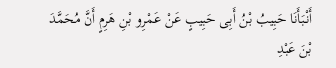أَنْبَأَنَا حَبِيبُ بْنُ أَبِى حَبِيبٍ عَنْ عَمْرِو بْنِ هَرِمٍ أَنَّ مُحَمَّدَ بْنَ عَبْدِ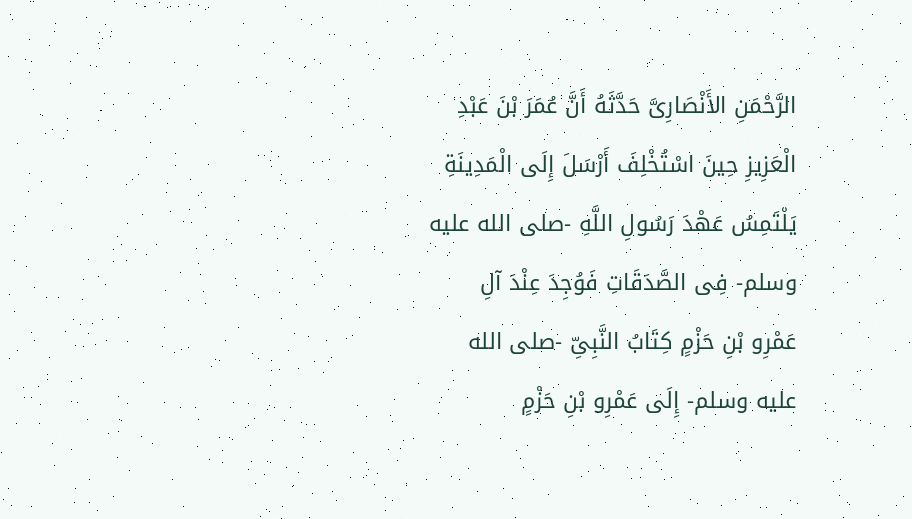الرَّحْمَنِ الأَنْصَارِىَّ حَدَّثَهُ أَنَّ عُمَرَ بْنَ عَبْدِ الْعَزِيزِ حِينَ اسْتُخْلِفَ أَرْسَلَ إِلَى الْمَدِينَةِ يَلْتَمِسُ عَهْدَ رَسُولِ اللَّهِ -صلى الله عليه وسلم- فِى الصَّدَقَاتِ فَوُجِدَ عِنْدَ آلِ عَمْرِو بْنِ حَزْمٍ كِتَابُ النَّبِىِّ -صلى الله عليه وسلم- إِلَى عَمْرِو بْنِ حَزْمٍ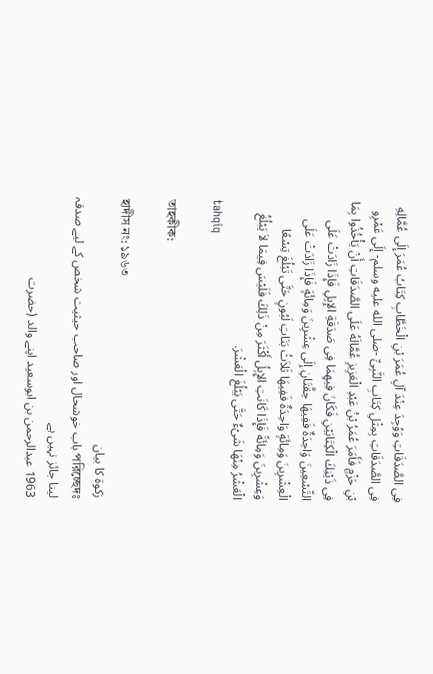فِى الصَّدَقَاتِ وَوُجِدَ عِنْدَ آلِ عُمَرَ بْنِ الْخَطَّابِ كِتَابُ عُمَرَ إِلَى عُمَّالِهِ فِى الصَّدَقَاتِ بِمِثْلِ كِتَابِ النَّبِىِّ -صلى الله عليه وسلم- إِلَى عَمْرِو بْنِ حَزْمٍ فَأَمَرَ عُمَرُ بْنُ عَبْدِ الْعَزِيزِ عُمَّالَهُ عَلَى الصَّدَقَاتِ أَنْ يَأْخُذُوا بِمَا فِى ذَيْنِكَ الْكِتَابَيْنِ فَكَانَ فِيهِمَا فِى صَدَقَةِ الإِبِلِ فَإِذَا زَادَتْ عَلَى التِّسْعِينَ وَاحِدَةٌ فَفِيهَا حِقَّتَانِ إِلَى عِشْرِينَ وَمِائَةٍ فَإِذَا زَادَتْ عَلَى الْعِشْرِينَ وَمِائَةٍ وَاحِدَةٌ فَفِيهَا ثَلاَثُ بَنَاتِ لَبُونٍ حَتَّى تَبْلُغَ تِسْعًا وَعِشْرِينَ وَمِائَةً فَإِذَا كَانَتِ الإِبِلُ أَكْثَرَ مِنْ ذَلِكَ فَلَيْسَ فِيمَا لاَ يَبْلُغُ الْعَشْرُ مِنْهَا شَىْءٌ حَتَّى يَبْلُغَ الْعَشْرَ.
tahqiq

তাহকীক:

হাদীস নং: ১৯৬৩
زکوۃ کا بیان
পরিচ্ছেদঃ باب خوشحال اور صاحب حیثیت شخص کے لیے صدقہ لینا جائز نہیں ہے
1963 عبدالرحمن بن ابوسعید اپنے والد (حضرت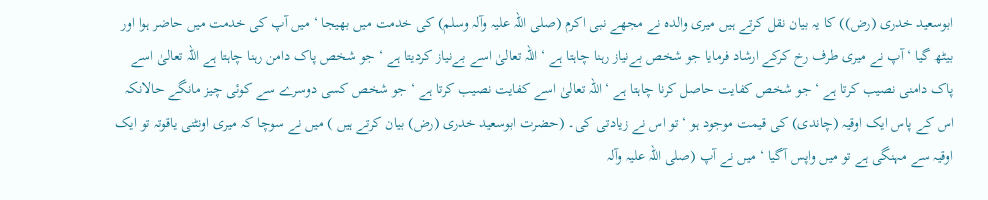ابوسعید خدری (رض)) کا یہ بیان نقل کرتے ہیں میری والدہ نے مجھے نبی اکرم (صلی اللہ علیہ وآلہ وسلم) کی خدمت میں بھیجا ‘ میں آپ کی خدمت میں حاضر ہوا اور بیٹھ گیا ‘ آپ نے میری طرف رخ کرکے ارشاد فرمایا جو شخص بےنیاز رہنا چاہتا ہے ‘ اللہ تعالیٰ اسے بےنیاز کردیتا ہے ‘ جو شخص پاک دامن رہنا چاہتا ہے اللہ تعالیٰ اسے پاک دامنی نصیب کرتا ہے ‘ جو شخص کفایت حاصل کرنا چاہتا ہے ‘ اللہ تعالیٰ اسے کفایت نصیب کرتا ہے ‘ جو شخص کسی دوسرے سے کوئی چیز مانگے حالانکہ اس کے پاس ایک اوقیہ (چاندی) کی قیمت موجود ہو ‘ تو اس نے زیادتی کی۔ (حضرت ابوسعید خدری (رض) بیان کرتے ہیں ) میں نے سوچا کہ میری اونٹنی یاقوتہ تو ایک اوقیہ سے مہنگی ہے تو میں واپس آگیا ‘ میں نے آپ (صلی اللہ علیہ وآلہ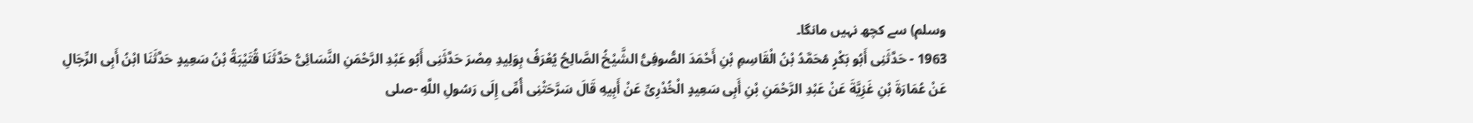وسلم) سے کچھ نہیں مانگا۔
1963 - حَدَّثَنِى أَبُو بَكْرٍ مُحَمَّدُ بْنُ الْقَاسِمِ بْنِ أَحْمَدَ الصُّوفِىُّ الشَّيْخُ الصَّالِحُ يُعْرَفُ بِوَلِيدِ مِصْرَ حَدَّثَنِى أَبُو عَبْدِ الرَّحْمَنِ النَّسَائِىُّ حَدَّثَنَا قُتَيْبَةُ بْنُ سَعِيدٍ حَدَّثَنَا ابْنُ أَبِى الرِّجَالِ عَنْ عُمَارَةَ بْنِ غَزِيَّةَ عَنْ عَبْدِ الرَّحْمَنِ بْنِ أَبِى سَعِيدٍ الْخُدْرِىِّ عَنْ أَبِيهِ قَالَ سَرَّحَتْنِى أُمِّى إِلَى رَسُولِ اللَّهِ -صلى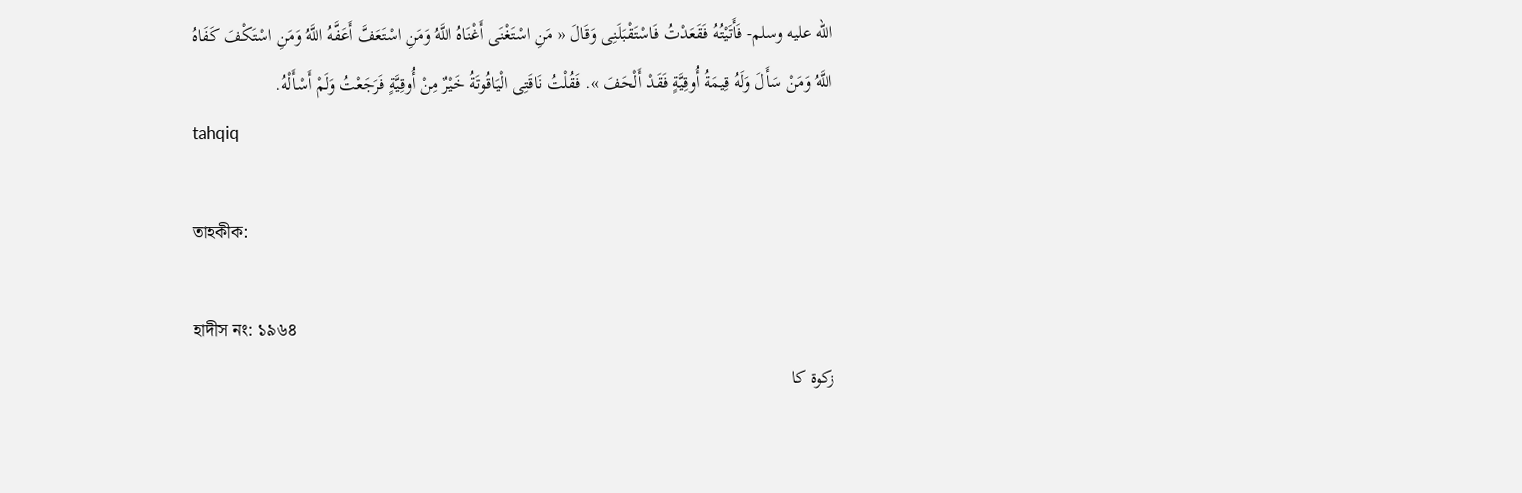الله عليه وسلم- فَأَتَيْتُهُ فَقَعَدْتُ فَاسْتَقْبَلَنِى وَقَالَ « مَنِ اسْتَغْنَى أَغْنَاهُ اللَّهُ وَمَنِ اسْتَعَفَّ أَعَفَّهُ اللَّهُ وَمَنِ اسْتَكْفَ كَفَاهُ اللَّهُ وَمَنْ سَأَلَ وَلَهُ قِيمَةُ أُوقِيَّةٍ فَقَدْ أَلْحَفَ ». فَقُلْتُ نَاقَتِى الْيَاقُوتَةُ خَيْرٌ مِنْ أُوقِيَّةٍ فَرَجَعْتُ وَلَمْ أَسْأَلْهُ.
tahqiq

তাহকীক:

হাদীস নং: ১৯৬৪
زکوۃ کا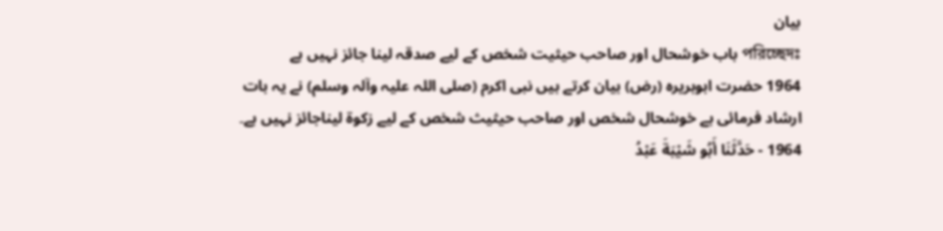بیان
পরিচ্ছেদঃ باب خوشحال اور صاحب حیثیت شخص کے لیے صدقہ لینا جائز نہیں ہے
1964 حضرت ابوہریرہ (رض) بیان کرتے ہیں نبی اکرم (صلی اللہ علیہ وآلہ وسلم) نے یہ بات ارشاد فرمائی ہے خوشحال شخص اور صاحب حیثیث شخص کے لیے زکوۃ لیناجائز نہیں ہے۔
1964 - حَدَّثَنَا أَبُو شَيْبَةَ عَبْدُ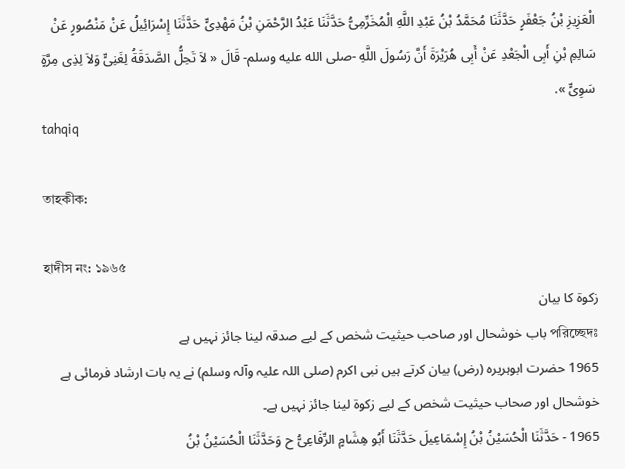الْعَزِيزِ بْنُ جَعْفَرٍ حَدَّثَنَا مُحَمَّدُ بْنُ عَبْدِ اللَّهِ الْمُخَرِّمِىُّ حَدَّثَنَا عَبْدُ الرَّحْمَنِ بْنُ مَهْدِىٍّ حَدَّثَنَا إِسْرَائِيلُ عَنْ مَنْصُورٍ عَنْ سَالِمِ بْنِ أَبِى الْجَعْدِ عَنْ أَبِى هُرَيْرَةَ أَنَّ رَسُولَ اللَّهِ -صلى الله عليه وسلم- قَالَ « لاَ تَحِلُّ الصَّدَقَةُ لِغَنِىٍّ وَلاَ لِذِى مِرَّةٍ سَوِىٍّ ».
tahqiq

তাহকীক:

হাদীস নং: ১৯৬৫
زکوۃ کا بیان
পরিচ্ছেদঃ باب خوشحال اور صاحب حیثیت شخص کے لیے صدقہ لینا جائز نہیں ہے
1965 حضرت ابوہریرہ (رض) بیان کرتے ہیں نبی اکرم (صلی اللہ علیہ وآلہ وسلم) نے یہ بات ارشاد فرمائی ہے خوشحال اور صحاب حیثیت شخص کے لیے زکوۃ لینا جائز نہیں ہے۔
1965 - حَدَّثَنَا الْحُسَيْنُ بْنُ إِسْمَاعِيلَ حَدَّثَنَا أَبُو هِشَامٍ الرِّفَاعِىُّ ح وَحَدَّثَنَا الْحُسَيْنُ بْنُ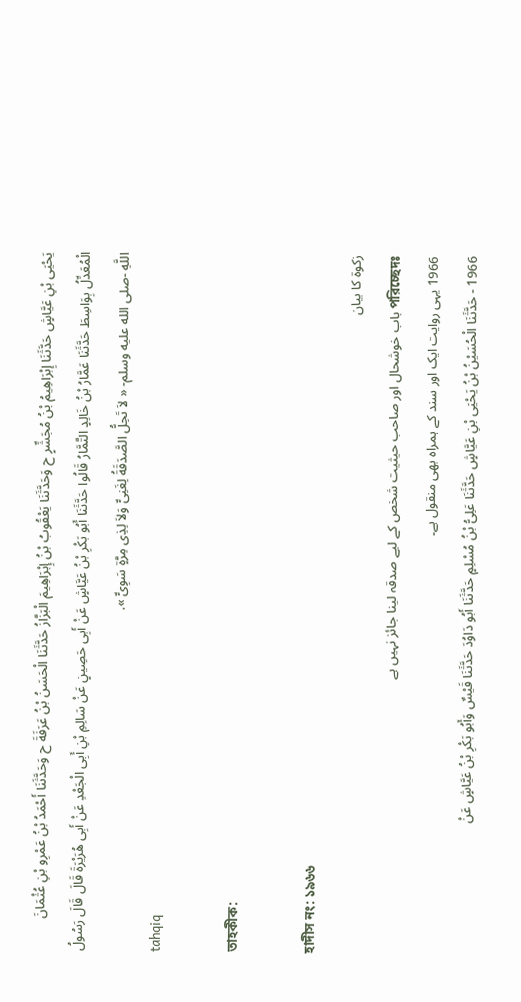يَحْيَى بْنِ عَيَّاشٍ حَدَّثَنَا إِبْرَاهِيمُ بْنُ مُجَشِّرٍ ح وَحَدَّثَنَا يَعْقُوبُ بْنُ إِبْرَاهِيمَ الْبَزَّازُ حَدَّثَنَا الْحَسَنُ بْنُ عَرَفَةَ ح وَحَدَّثَنَا أَحْمَدُ بْنُ عَمْرِو بْنِ عُثْمَانَ الْمُعَدِّلُ بِوَاسِطَ حَدَّثَنَا عَمَّارُ بْنُ خَالِدٍ التَّمَّارُ قَالُوا حَدَّثَنَا أَبُو بَكْرِ بْنُ عَيَّاشٍ عَنْ أَبِى حَصِينٍ عَنْ سَالِمِ بْنِ أَبِى الْجَعْدِ عَنْ أَبِى هُرَيْرَةَ قَالَ قَالَ رَسُولُ اللَّهِ -صلى الله عليه وسلم- « لاَ تَحِلُّ الصَّدَقَةُ لِغَنِىٍّ وَلاَ لِذِى مِرَّةٍ سَوِىٍّ ».
tahqiq

তাহকীক:

হাদীস নং: ১৯৬৬
زکوۃ کا بیان
পরিচ্ছেদঃ باب خوشحال اور صاحب حیثیت شخص کے لیے صدقہ لینا جائز نہیں ہے
1966 یہی روایت ایک اور سند کے ہمراہ بھی منقول ہے۔
1966 - حَدَّثَنَا الْحُسَيْنُ بْنُ يَحْيَى بْنِ عَيَّاشٍ حَدَّثَنَا عَلِىُّ بْنُ مُسْلِمٍ حَدَّثَنَا أَبُو دَاوُدَ حَدَّثَنَا قَيْسٌ وَأَبُو بَكْرِ بْنُ عَيَّاشٍ عَنْ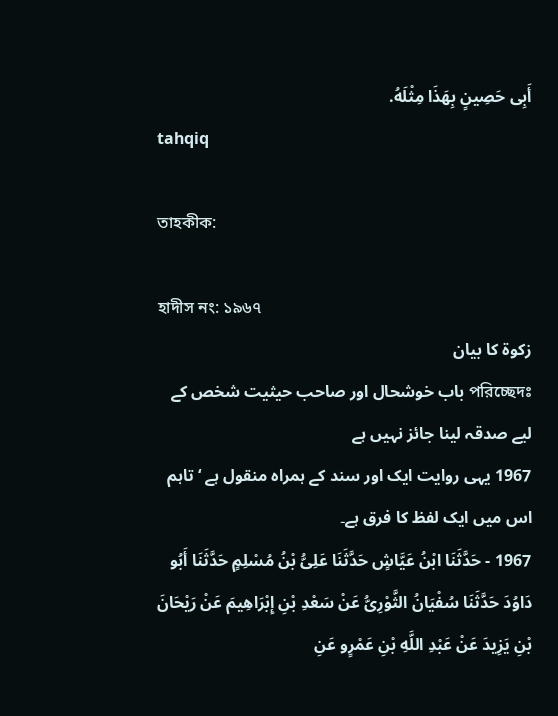أَبِى حَصِينٍ بِهَذَا مِثْلَهُ.
tahqiq

তাহকীক:

হাদীস নং: ১৯৬৭
زکوۃ کا بیان
পরিচ্ছেদঃ باب خوشحال اور صاحب حیثیت شخص کے لیے صدقہ لینا جائز نہیں ہے
1967 یہی روایت ایک اور سند کے ہمراہ منقول ہے ‘ تاہم اس میں ایک لفظ کا فرق ہے۔
1967 - حَدَّثَنَا ابْنُ عَيَّاشٍ حَدَّثَنَا عَلِىُّ بْنُ مُسْلِمٍ حَدَّثَنَا أَبُو دَاوُدَ حَدَّثَنَا سُفْيَانُ الثَّوْرِىُّ عَنْ سَعْدِ بْنِ إِبْرَاهِيمَ عَنْ رَيْحَانَ بْنِ يَزِيدَ عَنْ عَبْدِ اللَّهِ بْنِ عَمْرٍو عَنِ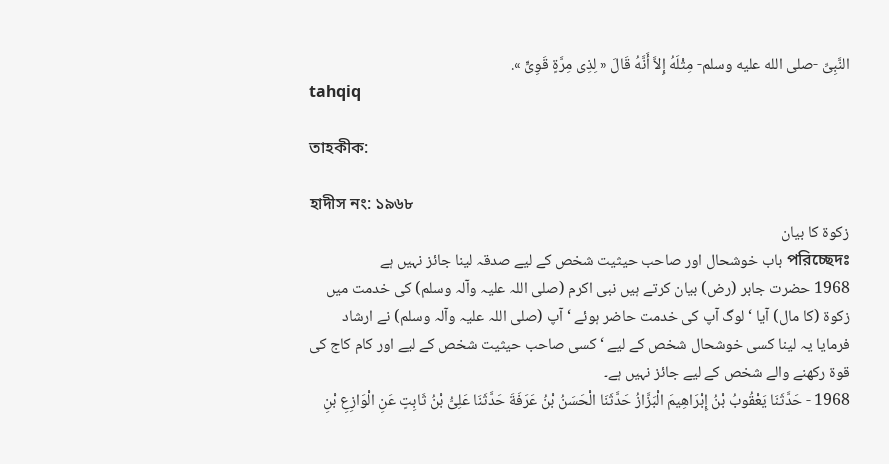النَّبِىِّ -صلى الله عليه وسلم- مِثْلَهُ إِلاَّ أَنَّهُ قَالَ « لِذِى مِرَّةٍ قَوِىٍّ ».
tahqiq

তাহকীক:

হাদীস নং: ১৯৬৮
زکوۃ کا بیان
পরিচ্ছেদঃ باب خوشحال اور صاحب حیثیت شخص کے لیے صدقہ لینا جائز نہیں ہے
1968 حضرت جابر (رض) بیان کرتے ہیں نبی اکرم (صلی اللہ علیہ وآلہ وسلم) کی خدمت میں زکوۃ (کا مال) آیا ‘ لوگ آپ کی خدمت حاضر ہوئے ‘ آپ (صلی اللہ علیہ وآلہ وسلم) نے ارشاد فرمایا یہ لینا کسی خوشحال شخص کے لیے ‘ کسی صاحب حیثیت شخص کے لیے اور کام کاج کی قوۃ رکھنے والے شخص کے لیے جائز نہیں ہے۔
1968 - حَدَّثَنَا يَعْقُوبُ بْنُ إِبْرَاهِيمَ الْبَزَّازُ حَدَّثَنَا الْحَسَنُ بْنُ عَرَفَةَ حَدَّثَنَا عَلِىُّ بْنُ ثَابِتٍ عَنِ الْوَازِعِ بْنِ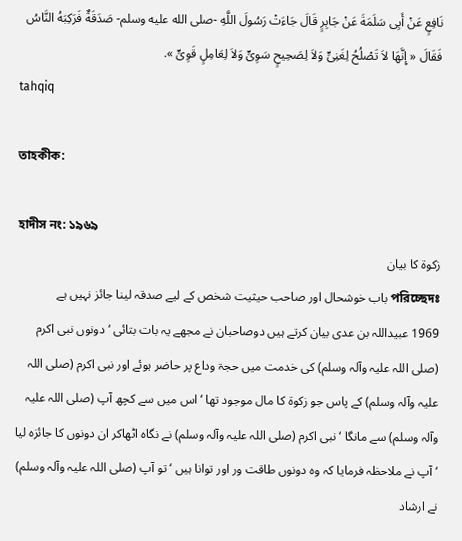نَافِعٍ عَنْ أَبِى سَلَمَةَ عَنْ جَابِرٍ قَالَ جَاءَتْ رَسُولَ اللَّهِ -صلى الله عليه وسلم- صَدَقَةٌ فَرَكِبَهُ النَّاسُ فَقَالَ « إِنَّهَا لاَ تَصْلُحُ لِغَنِىٍّ وَلاَ لِصَحِيحٍ سَوِىٍّ وَلاَ لِعَامِلٍ قَوِىٍّ ».
tahqiq

তাহকীক:

হাদীস নং: ১৯৬৯
زکوۃ کا بیان
পরিচ্ছেদঃ باب خوشحال اور صاحب حیثیت شخص کے لیے صدقہ لینا جائز نہیں ہے
1969 عبیداللہ بن عدی بیان کرتے ہیں دوصاحبان نے مجھے یہ بات بتائی ‘ دونوں نبی اکرم (صلی اللہ علیہ وآلہ وسلم) کی خدمت میں حجۃ وداع پر حاضر ہوئے اور نبی اکرم (صلی اللہ علیہ وآلہ وسلم) کے پاس جو زکوۃ کا مال موجود تھا ‘ اس میں سے کچھ آپ (صلی اللہ علیہ وآلہ وسلم) سے مانگا ‘ نبی اکرم (صلی اللہ علیہ وآلہ وسلم) نے نگاہ اٹھاکر ان دونوں کا جائزہ لیا ‘ آپ نے ملاحظہ فرمایا کہ وہ دونوں طاقت ور اور توانا ہیں ‘ تو آپ (صلی اللہ علیہ وآلہ وسلم) نے ارشاد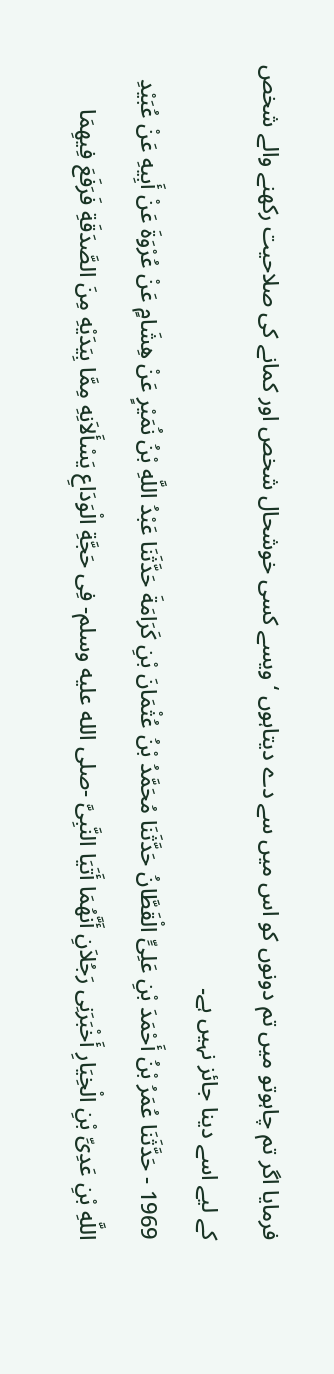فرمایا اگر تم چاہوتو میں تم دونوں کو اس میں سے دے دیتاہوں ‘ ویسے کسی خوشحال شخص اور کمانے کی صلاحیت رکھنے والے شخص کے لیے اسے دینا جائز نہیں ہے۔
1969 - حَدَّثَنَا عُمَرُ بْنُ أَحْمَدَ بْنِ عَلِىٍّ الْقَطَّانُ حَدَّثَنَا مُحَمَّدُ بْنُ عُثْمَانَ بْنِ كَرَامَةَ حَدَّثَنَا عَبْدُ اللَّهِ بْنُ نُمَيْرٍ عَنْ هِشَامٍ عَنْ عُرْوَةَ عَنْ أَبِيهِ عَنْ عُبَيْدِ اللَّهِ بْنِ عَدِىِّ بْنِ الْخِيَارِ أَخْبَرَنِى رَجُلاَنِ أَنَّهُمَا أَتَيَا النَّبِىَّ -صلى الله عليه وسلم- فِى حَجَّةِ الْوَدَاعِ يَسْأَلاَنِهِ مِمَّا بِيَدَيْهِ مِنَ الصَّدَقَةِ فَرَفَعَ فِيهِمَا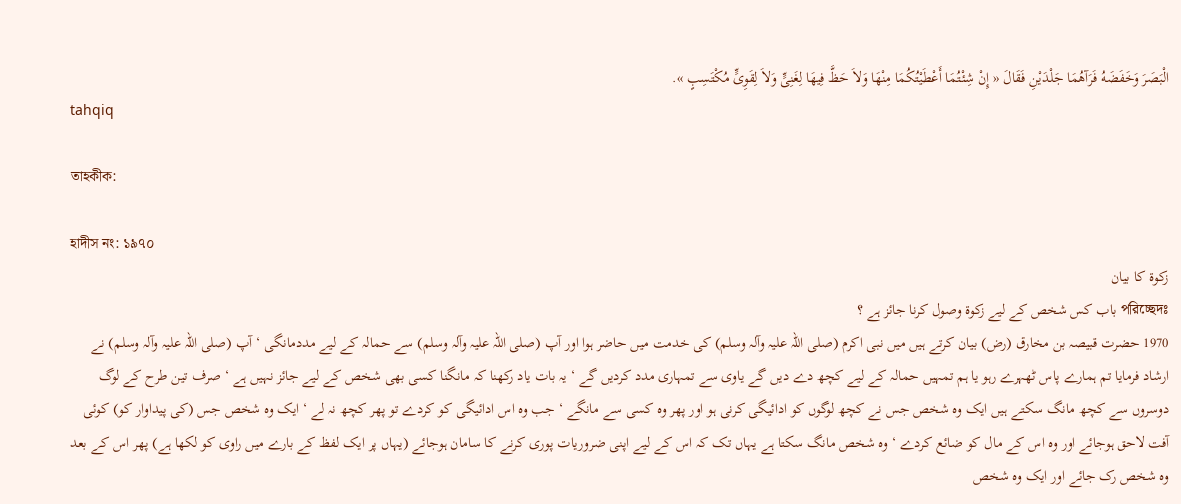الْبَصَرَ وَخَفَضَهُ فَرَآهُمَا جَلْدَيْنِ فَقَالَ « إِنْ شِئْتُمَا أَعْطَيْتُكُمَا مِنْهَا وَلاَ حَظَّ فِيهَا لِغَنِىٍّ وَلاَ لِقَوِىٍّ مُكْتَسِبٍ ».
tahqiq

তাহকীক:

হাদীস নং: ১৯৭০
زکوۃ کا بیان
পরিচ্ছেদঃ باب کس شخص کے لیے زکوۃ وصول کرنا جائز ہے ؟
1970 حضرت قبیصہ بن مخارق (رض) بیان کرتے ہیں میں نبی اکرم (صلی اللہ علیہ وآلہ وسلم) کی خدمت میں حاضر ہوا اور آپ (صلی اللہ علیہ وآلہ وسلم) سے حمالہ کے لیے مددمانگی ‘ آپ (صلی اللہ علیہ وآلہ وسلم) نے ارشاد فرمایا تم ہمارے پاس ٹھہرے رہو یا ہم تمہیں حمالہ کے لیے کچھ دے دیں گے یاوی سے تمہاری مدد کردیں گے ‘ یہ بات یاد رکھنا کہ مانگنا کسی بھی شخص کے لیے جائز نہیں ہے ‘ صرف تین طرح کے لوگ دوسروں سے کچھ مانگ سکتے ہیں ایک وہ شخص جس نے کچھ لوگوں کو ادائیگی کرنی ہو اور پھر وہ کسی سے مانگے ‘ جب وہ اس ادائیگی کو کردے تو پھر کچھ نہ لے ‘ ایک وہ شخص جس (کی پیداوار کو) کوئی آفت لاحق ہوجائے اور وہ اس کے مال کو ضائع کردے ‘ وہ شخص مانگ سکتا ہے یہاں تک کہ اس کے لیے اپنی ضروریات پوری کرنے کا سامان ہوجائے (یہاں پر ایک لفظ کے بارے میں راوی کو لکھا ہے) پھر اس کے بعد وہ شخص رک جائے اور ایک وہ شخص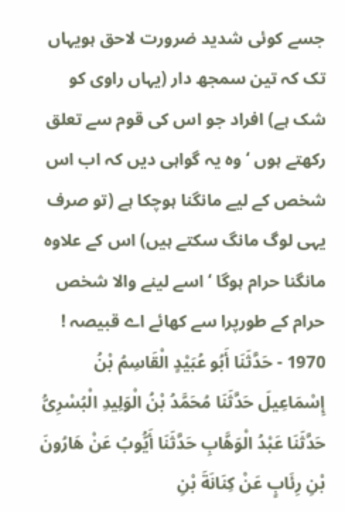جسے کوئی شدید ضرورت لاحق ہویہاں تک کہ تین سمجھ دار (یہاں راوی کو شک ہے) افراد جو اس کی قوم سے تعلق رکھتے ہوں ‘ وہ یہ گواہی دیں کہ اب اس شخص کے لیے مانگنا ہوچکا ہے (تو صرف یہی لوگ مانگ سکتے ہیں) اس کے علاوہ مانگنا حرام ہوگا ‘ اسے لینے والا شخص حرام کے طورپرا سے کھائے اے قبیصہ !
1970 - حَدَّثَنَا أَبُو عُبَيْدٍ الْقَاسِمُ بْنُ إِسْمَاعِيلَ حَدَّثَنَا مُحَمَّدُ بْنُ الْوَلِيدِ الْبُسْرِىُّ حَدَّثَنَا عَبْدُ الْوَهَّابِ حَدَّثَنَا أَيُّوبُ عَنْ هَارُونَ بْنِ رِئَابٍ عَنْ كِنَانَةَ بْنِ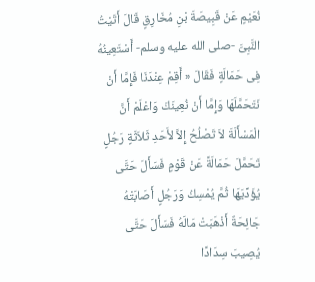نُعَيْمٍ عَنْ قَبِيصَةَ بْنِ مُخَارِقٍ قَالَ أَتَيْتُ النَّبِىَّ -صلى الله عليه وسلم- أَسْتَعِينُهُ فِى حَمَالَةٍ فَقَالَ « أَقِمْ عِنْدَنَا فَإِمَّا أَنْ نَتَحَمَّلَهَا وَإِمَّا أَنْ نُعِينَكَ وَاعْلَمْ أَنَّ الْمَسْأَلَةَ لاَ تَصْلُحُ إِلاَّ لأَحَدِ ثَلاَثَةٍ رَجُلٍ تَحَمَّلَ حَمَالَةً عَنْ قَوْمٍ فَسَأَلَ حَتَّى يُؤَدِّيَهَا ثُمَّ يُمْسِكُ وَرَجُلٍ أَصَابَتْهُ جَائِحَةٌ أَذْهَبَتْ مَالَهُ فَسَأَلَ حَتَّى يُصِيبَ سِدَادًا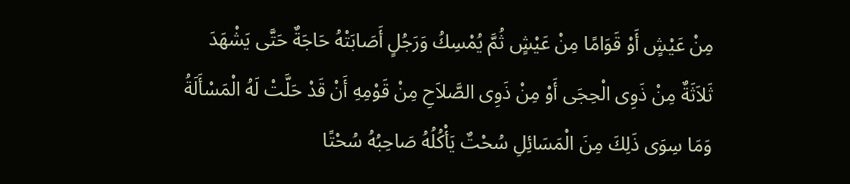مِنْ عَيْشٍ أَوْ قَوَامًا مِنْ عَيْشٍ ثُمَّ يُمْسِكُ وَرَجُلٍ أَصَابَتْهُ حَاجَةٌ حَتَّى يَشْهَدَ ثَلاَثَةٌ مِنْ ذَوِى الْحِجَى أَوْ مِنْ ذَوِى الصَّلاَحِ مِنْ قَوْمِهِ أَنْ قَدْ حَلَّتْ لَهُ الْمَسْأَلَةُ وَمَا سِوَى ذَلِكَ مِنَ الْمَسَائِلِ سُحْتٌ يَأْكُلُهُ صَاحِبُهُ سُحْتًا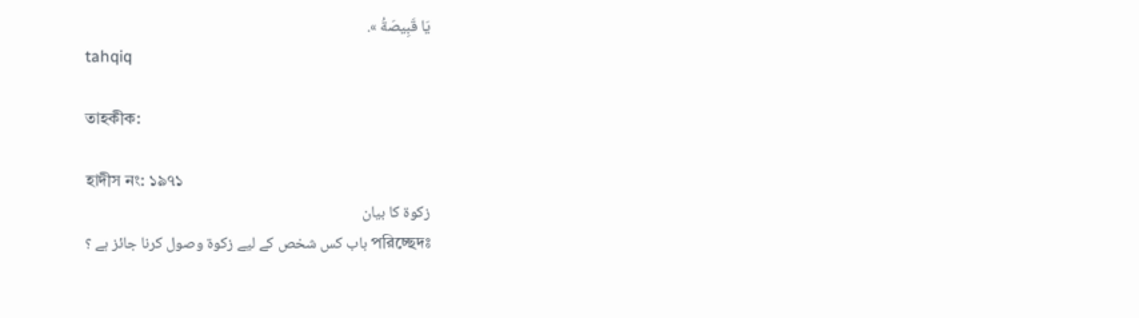يَا قَبِيصَةُ ».
tahqiq

তাহকীক:

হাদীস নং: ১৯৭১
زکوۃ کا بیان
পরিচ্ছেদঃ باب کس شخص کے لیے زکوۃ وصول کرنا جائز ہے ؟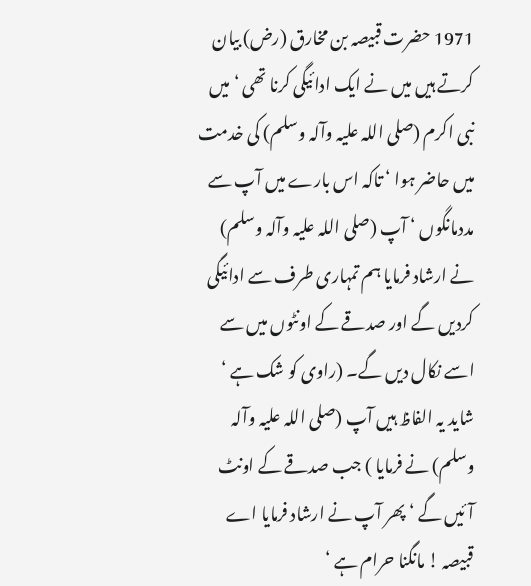1971 حضرت قبیصہ بن مخارق (رض) بیان کرتے ہیں میں نے ایک ادائیگی کرنا تھی ‘ میں نبی اکرم (صلی اللہ علیہ وآلہ وسلم) کی خدمت میں حاضر ہوا ‘ تاکہ اس بارے میں آپ سے مددمانگوں ‘ آپ (صلی اللہ علیہ وآلہ وسلم) نے ارشاد فرمایا ہم تمہاری طرف سے ادائیگی کردیں گے اور صدقے کے اونٹوں میں سے اسے نکال دیں گے۔ (راوی کو شک ہے ‘ شاید یہ الفاظ ہیں آپ (صلی اللہ علیہ وآلہ وسلم) نے فرمایا ) جب صدقے کے اونٹ آئیں گے ‘ پھر آپ نے ارشاد فرمایا اے قبیصہ ! مانگنا حرام ہے ‘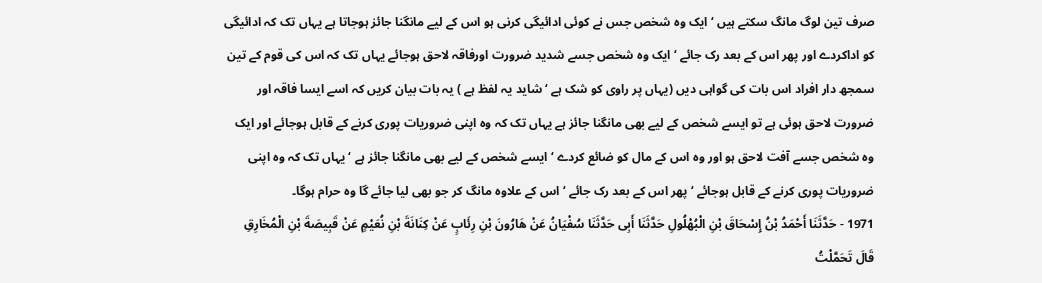صرف تین لوگ مانگ سکتے ہیں ‘ ایک وہ شخص جس نے کوئی ادائیگی کرنی ہو اس کے لیے مانگنا جائز ہوجاتا ہے یہاں تک کہ ادائیگی کو اداکردے اور پھر اس کے بعد رک جائے ‘ ایک وہ شخص جسے شدید ضرورت اورفاقہ لاحق ہوجائے یہاں تک کہ اس کی قوم کے تین سمجھ دار افراد اس بات کی گواہی دیں (یہاں پر راوی کو شک ہے ‘ شاید یہ لفظ ہے ) یہ بات بیان کریں کہ اسے ایسا فاقہ اور ضرورت لاحق ہوئی ہے تو ایسے شخص کے لیے بھی مانگنا جائز ہے یہاں تک کہ وہ اپنی ضروریات پوری کرنے کے قابل ہوجائے اور ایک وہ شخص جسے آفت لاحق ہو اور وہ اس کے مال کو ضائع کردے ‘ ایسے شخص کے لیے بھی مانگنا جائز ہے ‘ یہاں تک کہ وہ اپنی ضروریات پوری کرنے کے قابل ہوجائے ‘ پھر اس کے بعد رک جائے ‘ اس کے علاوہ مانگ کر جو بھی لیا جائے گا وہ حرام ہوگا۔
1971 - حَدَّثَنَا أَحْمَدُ بْنُ إِسْحَاقَ بْنِ الْبُهْلُولِ حَدَّثَنَا أَبِى حَدَّثَنَا سُفْيَانُ عَنْ هَارُونَ بْنِ رِئَابٍ عَنْ كِنَانَةَ بْنِ نُعَيْمٍ عَنْ قَبِيصَةَ بْنِ الْمُخَارِقِ قَالَ تَحَمَّلْتُ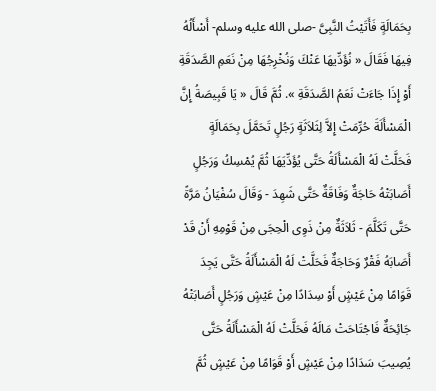بِحَمَالَةٍ فَأَتَيْتُ النَّبِىَّ -صلى الله عليه وسلم- أَسْأَلُهُ فِيهَا فَقَالَ « نُؤَدِّيهَا عَنْكَ وَنُخْرِجُهَا مِنْ نَعَمِ الصَّدَقَةِ أَوْ إِذَا جَاءَتْ نَعَمُ الصَّدَقَةِ ». ثُمَّ قَالَ « يَا قَبِيصَةُ إِنَّ الْمَسْأَلَةَ حُرِّمَتْ إِلاَّ لِثَلاَثَةٍ رَجُلٍ تَحَمَّلَ بِحَمَالَةٍ فَحَلَّتْ لَهُ الْمَسْأَلَةُ حَتَّى يُؤَدِّيَهَا ثُمَّ يُمْسِكُ وَرَجُلٍ أَصَابَتْهُ حَاجَةٌ وَفَاقَةٌ حَتَّى شَهِدَ - وَقَالَ سُفْيَانُ مَرَّةً حَتَّى تَكَلَّمَ - ثَلاَثَةٌ مِنْ ذَوِى الْحِجَى مِنْ قَوْمِهِ أَنْ قَدْ أَصَابَهُ فَقْرٌ وَحَاجَةٌ فَحَلَّتْ لَهُ الْمَسْأَلَةُ حَتَّى يَجِدَ قَوَامًا مِنْ عَيْشٍ أَوْ سِدَادًا مِنْ عَيْشٍ وَرَجُلٍ أَصَابَتْهُ جَائِحَةٌ فَاجْتَاحَتْ مَالَهُ فَحَلَّتْ لَهُ الْمَسْأَلَةُ حَتَّى يُصِيبَ سَدَادًا مِنْ عَيْشٍ أَوْ قَوَامًا مِنْ عَيْشٍ ثُمَّ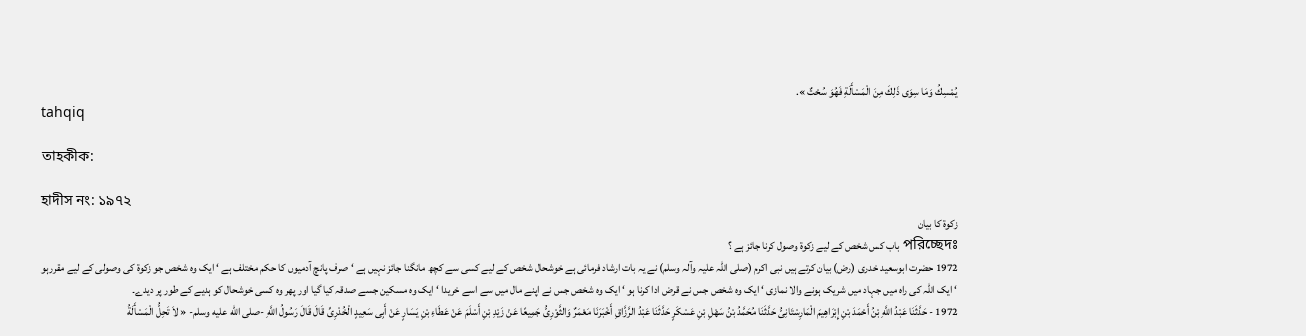يُمْسِكُ وَمَا سِوَى ذَلِكَ مِنَ الْمَسْأَلَةِ فَهُوَ سُحْتٌ ».
tahqiq

তাহকীক:

হাদীস নং: ১৯৭২
زکوۃ کا بیان
পরিচ্ছেদঃ باب کس شخص کے لیے زکوۃ وصول کرنا جائز ہے ؟
1972 حضرت ابوسعید خدری (رض) بیان کرتے ہیں نبی اکرم (صلی اللہ علیہ وآلہ وسلم) نے یہ بات ارشاد فرمائی ہے خوشحال شخص کے لیے کسی سے کچھ مانگنا جائز نہیں ہے ‘ صرف پانچ آدمیوں کا حکم مختلف ہے ‘ ایک وہ شخص جو زکوۃ کی وصولی کے لیے مقررہو ‘ ایک اللہ کی راہ میں جہاد میں شریک ہونے والا نمازی ‘ ایک وہ شخص جس نے قرض ادا کرنا ہو ‘ ایک وہ شخص جس نے اپنے مال میں سے اسے خریدا ‘ ایک وہ مسکین جسے صدقہ کیا گیا اور پھر وہ کسی خوشحال کو ہدیے کے طور پر دیدے۔
1972 - حَدَّثَنَا عَبْدُ اللَّهِ بْنُ أَحْمَدَ بْنِ إِبْرَاهِيمَ الْمَارِسْتَانِىُّ حَدَّثَنَا مُحَمَّدُ بْنُ سَهْلِ بْنِ عَسْكَرٍ حَدَّثَنَا عَبْدُ الرَّزَّاقِ أَخْبَرَنَا مَعْمَرٌ وَالثَّوْرِىُّ جَمِيعًا عَنْ زَيْدِ بْنِ أَسْلَمَ عَنْ عَطَاءِ بْنِ يَسَارٍ عَنْ أَبِى سَعِيدٍ الْخُدْرِىِّ قَالَ قَالَ رَسُولُ اللَّهِ -صلى الله عليه وسلم- « لاَ تَحِلُّ الْمَسْأَلَةُ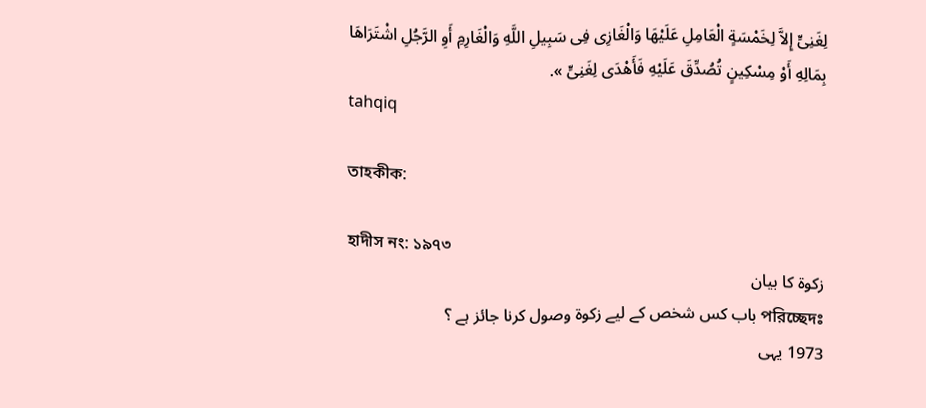لِغَنِىٍّ إِلاَّ لِخَمْسَةٍ الْعَامِلِ عَلَيْهَا وَالْغَازِى فِى سَبِيلِ اللَّهِ وَالْغَارِمِ أَوِ الرَّجُلِ اشْتَرَاهَا بِمَالِهِ أَوْ مِسْكِينٍ تُصُدِّقَ عَلَيْهِ فَأَهْدَى لِغَنِىٍّ ».
tahqiq

তাহকীক:

হাদীস নং: ১৯৭৩
زکوۃ کا بیان
পরিচ্ছেদঃ باب کس شخص کے لیے زکوۃ وصول کرنا جائز ہے ؟
1973 یہی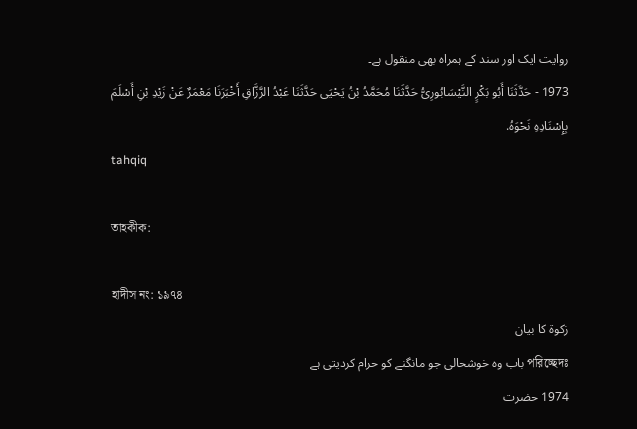روایت ایک اور سند کے ہمراہ بھی منقول ہے۔
1973 - حَدَّثَنَا أَبُو بَكْرٍ النَّيْسَابُورِىُّ حَدَّثَنَا مُحَمَّدُ بْنُ يَحْيَى حَدَّثَنَا عَبْدُ الرَّزَّاقِ أَخْبَرَنَا مَعْمَرٌ عَنْ زَيْدِ بْنِ أَسْلَمَ بِإِسْنَادِهِ نَحْوَهُ.
tahqiq

তাহকীক:

হাদীস নং: ১৯৭৪
زکوۃ کا بیان
পরিচ্ছেদঃ باب وہ خوشحالی جو مانگنے کو حرام کردیتی ہے
1974 حضرت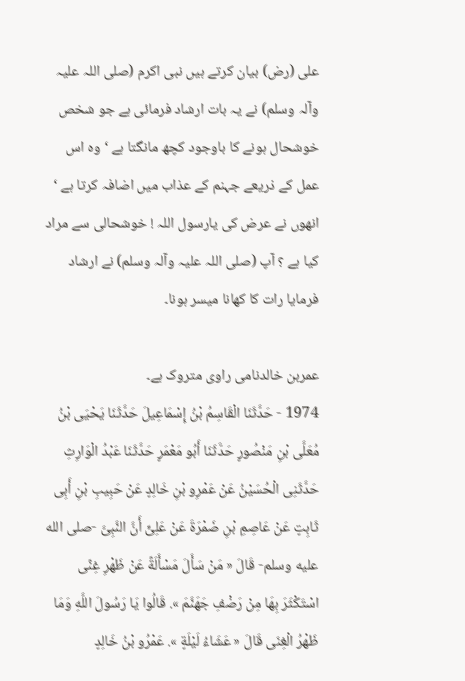علی (رض) بیان کرتے ہیں نبی اکرم (صلی اللہ علیہ وآلہ وسلم) نے یہ بات ارشاد فرمائی ہے جو شخص خوشحال ہونے کا باوجود کچھ مانگتا ہے ‘ وہ اس عمل کے ذریعے جہنم کے عذاب میں اضافہ کرتا ہے ‘ انھوں نے عرض کی یارسول اللہ ! خوشحالی سے مراد کیا ہے ؟ آپ (صلی اللہ علیہ وآلہ وسلم) نے ارشاد فرمایا رات کا کھانا میسر ہونا۔

عمربن خالدنامی راوی متروک ہے۔
1974 - حَدَّثَنَا الْقَاسِمُ بْنُ إِسْمَاعِيلَ حَدَّثَنَا يَحْيَى بْنُ مُعَلَّى بْنِ مَنْصُورٍ حَدَّثَنَا أَبُو مَعْمَرٍ حَدَّثَنَا عَبْدُ الْوَارِثِ حَدَّثَنِى الْحُسَيْنُ عَنْ عَمْرِو بْنِ خَالِدٍ عَنْ حَبِيبِ بْنِ أَبِى ثَابِتٍ عَنْ عَاصِمِ بْنِ ضَمْرَةَ عَنْ عَلِىٍّ أَنَّ النَّبِىَّ -صلى الله عليه وسلم- قَالَ « مَنْ سَأَلَ مَسْأَلَةً عَنْ ظَهْرِ غِنًى اسْتَكْثَرَ بِهَا مِنْ رَضْفِ جَهَنَّمَ ». قَالُوا يَا رَسُولَ اللَّهِ وَمَا ظَهْرُ الْغِنَى قَالَ « عَشَاءُ لَيْلَةٍ ». عَمْرُو بْنُ خَالِدٍ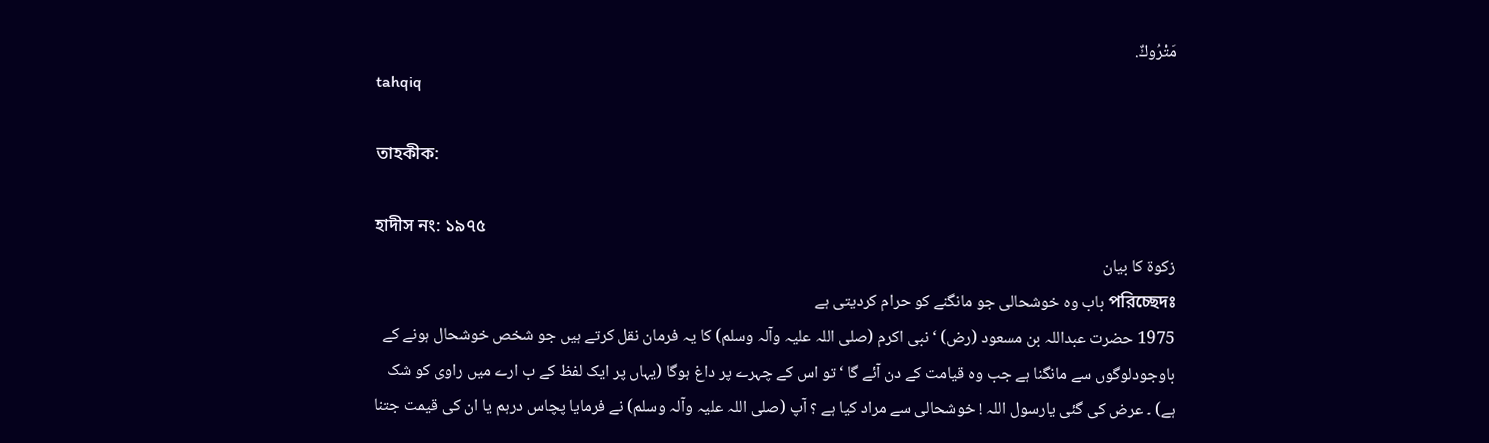مَتْرُوكٌ.
tahqiq

তাহকীক:

হাদীস নং: ১৯৭৫
زکوۃ کا بیان
পরিচ্ছেদঃ باب وہ خوشحالی جو مانگنے کو حرام کردیتی ہے
1975 حضرت عبداللہ بن مسعود (رض) ‘ نبی اکرم (صلی اللہ علیہ وآلہ وسلم) کا یہ فرمان نقل کرتے ہیں جو شخص خوشحال ہونے کے باوجودلوگوں سے مانگنا ہے جب وہ قیامت کے دن آئے گا ‘ تو اس کے چہرے پر داغ ہوگا (یہاں پر ایک لفظ کے ب ارے میں راوی کو شک ہے) ۔ عرض کی گئی یارسول اللہ ! خوشحالی سے مراد کیا ہے ؟ آپ (صلی اللہ علیہ وآلہ وسلم) نے فرمایا پچاس درہم یا ان کی قیمت جتنا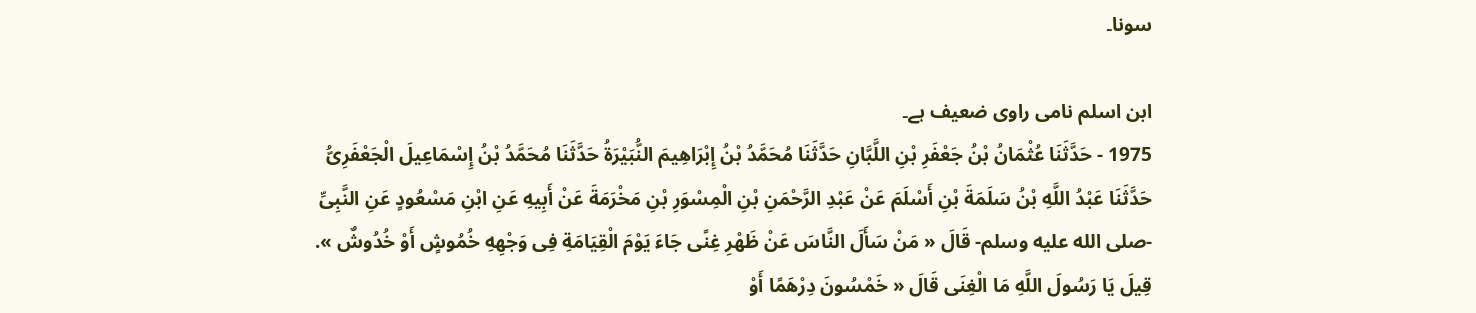سونا۔

ابن اسلم نامی راوی ضعیف ہے۔
1975 - حَدَّثَنَا عُثْمَانُ بْنُ جَعْفَرِ بْنِ اللَّبَّانِ حَدَّثَنَا مُحَمَّدُ بْنُ إِبْرَاهِيمَ النُّبَيْرَةُ حَدَّثَنَا مُحَمَّدُ بْنُ إِسْمَاعِيلَ الْجَعْفَرِىُّ حَدَّثَنَا عَبْدُ اللَّهِ بْنُ سَلَمَةَ بْنِ أَسْلَمَ عَنْ عَبْدِ الرَّحْمَنِ بْنِ الْمِسْوَرِ بْنِ مَخْرَمَةَ عَنْ أَبِيهِ عَنِ ابْنِ مَسْعُودٍ عَنِ النَّبِىِّ -صلى الله عليه وسلم- قَالَ « مَنْ سَأَلَ النَّاسَ عَنْ ظَهْرِ غِنًى جَاءَ يَوْمَ الْقِيَامَةِ فِى وَجْهِهِ خُمُوشٍ أَوْ خُدُوشٌ ». قِيلَ يَا رَسُولَ اللَّهِ مَا الْغِنَى قَالَ « خَمْسُونَ دِرْهَمًا أَوْ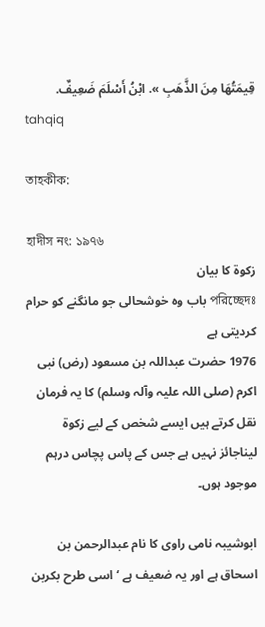قِيمَتُهَا مِنَ الذَّهَبِ ». ابْنُ أَسْلَمَ ضَعِيفٌ.
tahqiq

তাহকীক:

হাদীস নং: ১৯৭৬
زکوۃ کا بیان
পরিচ্ছেদঃ باب وہ خوشحالی جو مانگنے کو حرام کردیتی ہے
1976 حضرت عبداللہ بن مسعود (رض) نبی اکرم (صلی اللہ علیہ وآلہ وسلم) کا یہ فرمان نقل کرتے ہیں ایسے شخص کے لیے زکوۃ لیناجائز نہیں ہے جس کے پاس پچاس درہم موجود ہوں۔

ابوشیبہ نامی راوی کا نام عبدالرحمن بن اسحاق ہے اور یہ ضعیف ہے ‘ اسی طرح بکربن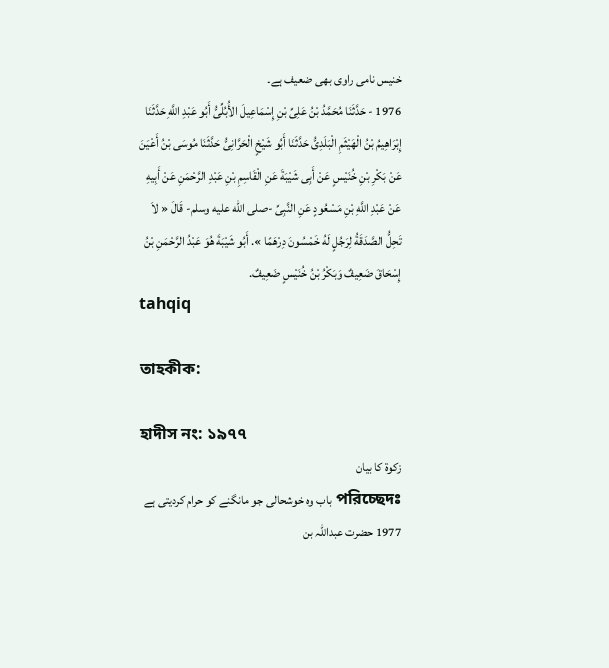خنیس نامی راوی بھی ضعیف ہے۔
1976 - حَدَّثَنَا مُحَمَّدُ بْنُ عَلِىِّ بْنِ إِسْمَاعِيلَ الأُبُلِّىُّ أَبُو عَبْدِ اللَّهِ حَدَّثَنَا إِبْرَاهِيمُ بْنُ الْهَيْثَمِ الْبَلَدِىُّ حَدَّثَنَا أَبُو شَيْخٍ الْحَرَّانِىُّ حَدَّثَنَا مُوسَى بْنُ أَعْيَنَ عَنْ بَكْرِ بْنِ خُنَيْسٍ عَنْ أَبِى شَيْبَةَ عَنِ الْقَاسِمِ بْنِ عَبْدِ الرَّحْمَنِ عَنْ أَبِيهِ عَنْ عَبْدِ اللَّهِ بْنِ مَسْعُودٍ عَنِ النَّبِىِّ -صلى الله عليه وسلم- قَالَ « لاَ تَحِلُّ الصَّدَقَةُ لِرَجُلٍ لَهُ خَمْسُونَ دِرْهَمًا ». أَبُو شَيْبَةَ هُوَ عَبْدُ الرَّحْمَنِ بْنُ إِسْحَاقَ ضَعِيفٌ وَبَكْرُ بْنُ خُنَيْسٍ ضَعِيفٌ.
tahqiq

তাহকীক:

হাদীস নং: ১৯৭৭
زکوۃ کا بیان
পরিচ্ছেদঃ باب وہ خوشحالی جو مانگنے کو حرام کردیتی ہے
1977 حضرت عبداللہ بن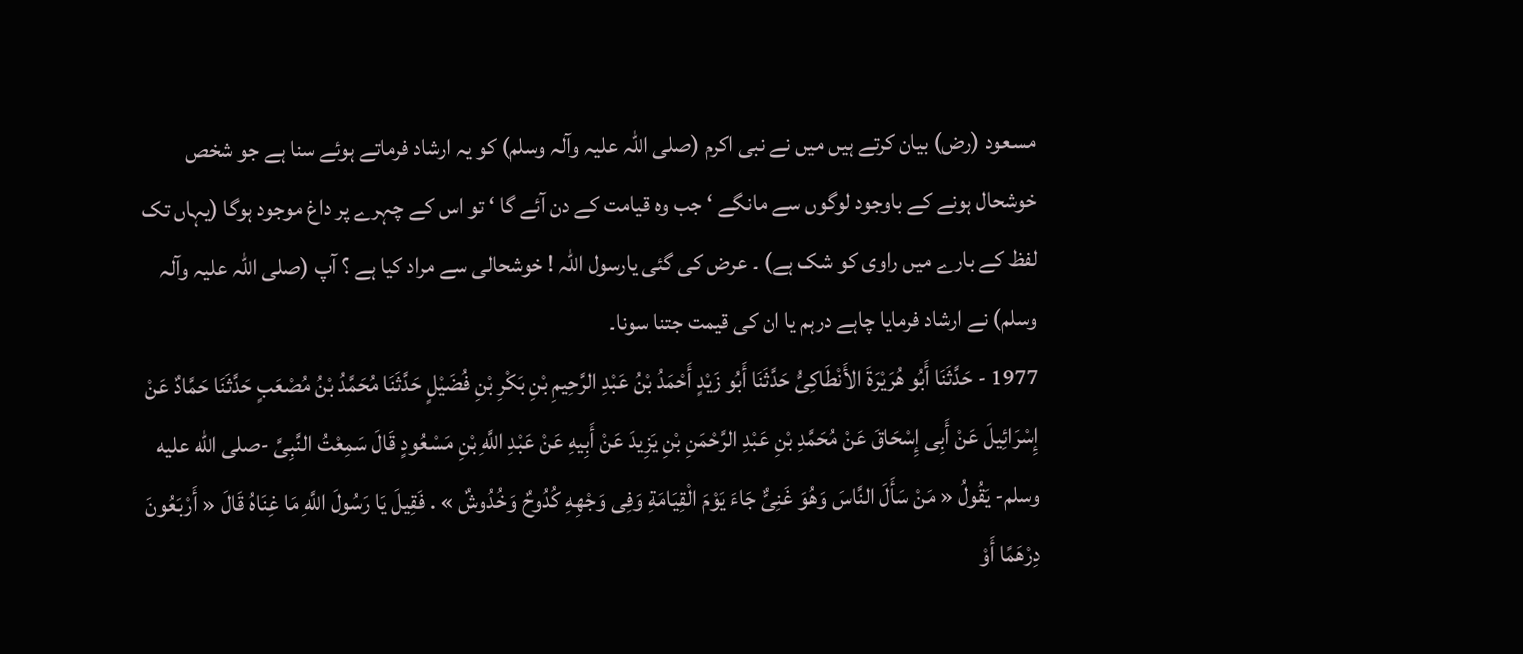مسعود (رض) بیان کرتے ہیں میں نے نبی اکرم (صلی اللہ علیہ وآلہ وسلم) کو یہ ارشاد فرماتے ہوئے سنا ہے جو شخص خوشحال ہونے کے باوجود لوگوں سے مانگے ‘ جب وہ قیامت کے دن آئے گا ‘ تو اس کے چہرے پر داغ موجود ہوگا (یہاں تک لفظ کے بارے میں راوی کو شک ہے) ۔ عرض کی گئی یارسول اللہ ! خوشحالی سے مراد کیا ہے ؟ آپ (صلی اللہ علیہ وآلہ وسلم) نے ارشاد فرمایا چاہے درہم یا ان کی قیمت جتنا سونا۔
1977 - حَدَّثَنَا أَبُو هُرَيْرَةَ الأَنْطَاكِىُّ حَدَّثَنَا أَبُو زَيْدٍ أَحْمَدُ بْنُ عَبْدِ الرَّحِيمِ بْنِ بَكْرِ بْنِ فُضَيْلٍ حَدَّثَنَا مُحَمَّدُ بْنُ مُصْعَبٍ حَدَّثَنَا حَمَّادٌ عَنْ إِسْرَائِيلَ عَنْ أَبِى إِسْحَاقَ عَنْ مُحَمَّدِ بْنِ عَبْدِ الرَّحْمَنِ بْنِ يَزِيدَ عَنْ أَبِيهِ عَنْ عَبْدِ اللَّهِ بْنِ مَسْعُودٍ قَالَ سَمِعْتُ النَّبِىَّ -صلى الله عليه وسلم- يَقُولُ « مَنْ سَأَلَ النَّاسَ وَهُوَ غَنِىٌّ جَاءَ يَوْمَ الْقِيَامَةِ وَفِى وَجْهِهِ كُدُوحٌ وَخُدُوشٌ » . فَقِيلَ يَا رَسُولَ اللَّهِ مَا غِنَاهُ قَالَ « أَرْبَعُونَ دِرْهَمًا أَوْ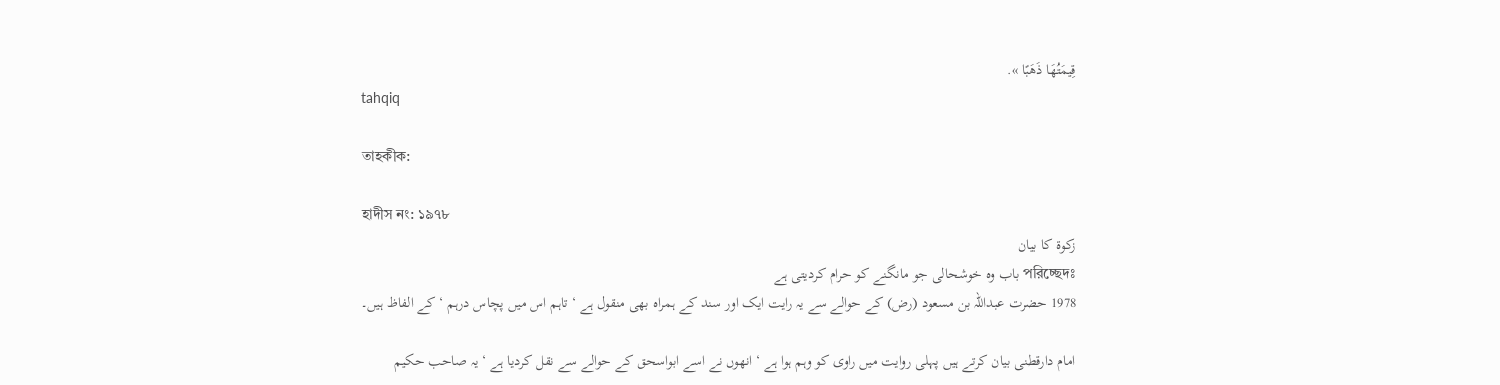قِيمَتُهَا ذَهَبًا ».
tahqiq

তাহকীক:

হাদীস নং: ১৯৭৮
زکوۃ کا بیان
পরিচ্ছেদঃ باب وہ خوشحالی جو مانگنے کو حرام کردیتی ہے
1978 حضرت عبداللہ بن مسعود (رض) کے حوالے سے یہ رایت ایک اور سند کے ہمراہ بھی منقول ہے ‘ تاہم اس میں پچاس درہم ‘ کے الفاظ ہیں۔

امام دارقطنی بیان کرتے ہیں پہلی روایت میں راوی کو وہم ہوا ہے ‘ انھوں نے اسے ابواسحق کے حوالے سے نقل کردیا ہے ‘ یہ صاحب حکیم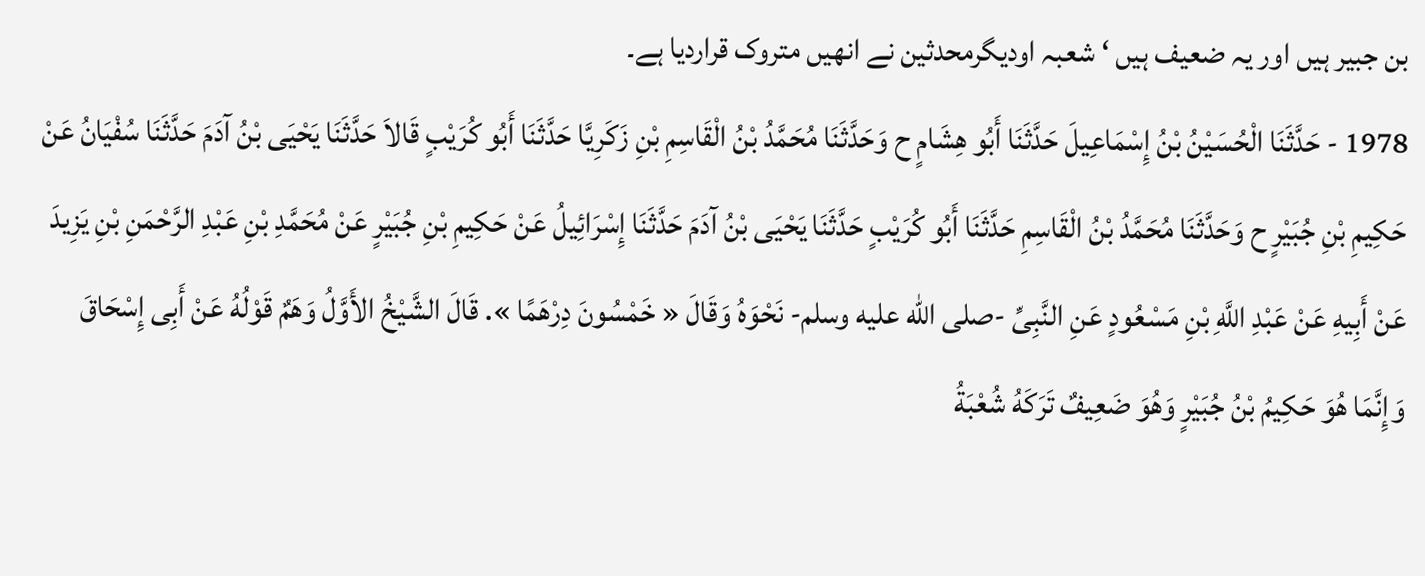بن جبیر ہیں اور یہ ضعیف ہیں ‘ شعبہ اودیگرمحدثین نے انھیں متروک قراردیا ہے۔
1978 - حَدَّثَنَا الْحُسَيْنُ بْنُ إِسْمَاعِيلَ حَدَّثَنَا أَبُو هِشَامٍ ح وَحَدَّثَنَا مُحَمَّدُ بْنُ الْقَاسِمِ بْنِ زَكَرِيَّا حَدَّثَنَا أَبُو كُرَيْبٍ قَالاَ حَدَّثَنَا يَحْيَى بْنُ آدَمَ حَدَّثَنَا سُفْيَانُ عَنْ حَكِيمِ بْنِ جُبَيْرٍ ح وَحَدَّثَنَا مُحَمَّدُ بْنُ الْقَاسِمِ حَدَّثَنَا أَبُو كُرَيْبٍ حَدَّثَنَا يَحْيَى بْنُ آدَمَ حَدَّثَنَا إِسْرَائِيلُ عَنْ حَكِيمِ بْنِ جُبَيْرٍ عَنْ مُحَمَّدِ بْنِ عَبْدِ الرَّحْمَنِ بْنِ يَزِيدَ عَنْ أَبِيهِ عَنْ عَبْدِ اللَّهِ بْنِ مَسْعُودٍ عَنِ النَّبِىِّ -صلى الله عليه وسلم- نَحْوَهُ وَقَالَ « خَمْسُونَ دِرْهَمًا ». قَالَ الشَّيْخُ الأَوَّلُ وَهَمٌ قَوْلُهُ عَنْ أَبِى إِسْحَاقَ وَإِنَّمَا هُوَ حَكِيمُ بْنُ جُبَيْرٍ وَهُوَ ضَعِيفٌ تَرَكَهُ شُعْبَةُ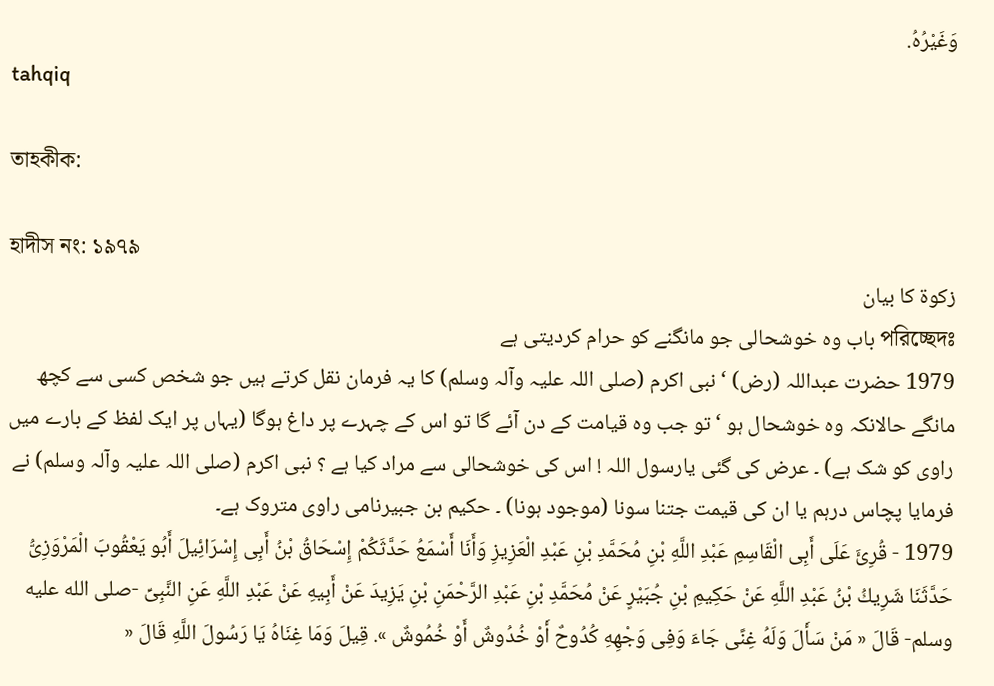وَغَيْرُهُ.
tahqiq

তাহকীক:

হাদীস নং: ১৯৭৯
زکوۃ کا بیان
পরিচ্ছেদঃ باب وہ خوشحالی جو مانگنے کو حرام کردیتی ہے
1979 حضرت عبداللہ (رض) ‘ نبی اکرم (صلی اللہ علیہ وآلہ وسلم) کا یہ فرمان نقل کرتے ہیں جو شخص کسی سے کچھ مانگے حالانکہ وہ خوشحال ہو ‘ تو جب وہ قیامت کے دن آئے گا تو اس کے چہرے پر داغ ہوگا (یہاں پر ایک لفظ کے بارے میں راوی کو شک ہے) ۔ عرض کی گئی یارسول اللہ ! اس کی خوشحالی سے مراد کیا ہے ؟ نبی اکرم (صلی اللہ علیہ وآلہ وسلم) نے فرمایا پچاس درہم یا ان کی قیمت جتنا سونا (موجود ہونا) ۔ حکیم بن جبیرنامی راوی متروک ہے۔
1979 - قُرِئَ عَلَى أَبِى الْقَاسِمِ عَبْدِ اللَّهِ بْنِ مُحَمَّدِ بْنِ عَبْدِ الْعَزِيزِ وَأَنَا أَسْمَعُ حَدَّثَكُمْ إِسْحَاقُ بْنُ أَبِى إِسْرَائِيلَ أَبُو يَعْقُوبَ الْمَرْوَزِىُّ حَدَّثَنَا شَرِيكُ بْنُ عَبْدِ اللَّهِ عَنْ حَكِيمِ بْنِ جُبَيْرٍ عَنْ مُحَمَّدِ بْنِ عَبْدِ الرَّحْمَنِ بْنِ يَزِيدَ عَنْ أَبِيهِ عَنْ عَبْدِ اللَّهِ عَنِ النَّبِىِّ -صلى الله عليه وسلم- قَالَ « مَنْ سَأَلَ وَلَهُ غِنًى جَاءَ وَفِى وَجْهِهِ كُدُوحٌ أَوْ خُدُوشٌ أَوْ خُمُوشٌ ». قِيلَ وَمَا غِنَاهُ يَا رَسُولَ اللَّهِ قَالَ «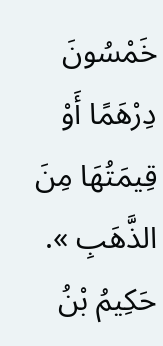خَمْسُونَ دِرْهَمًا أَوْ قِيمَتُهَا مِنَ الذَّهَبِ ». حَكِيمُ بْنُ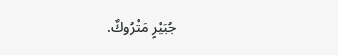جُبَيْرٍ مَتْرُوكٌ.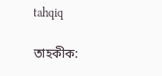tahqiq

তাহকীক: